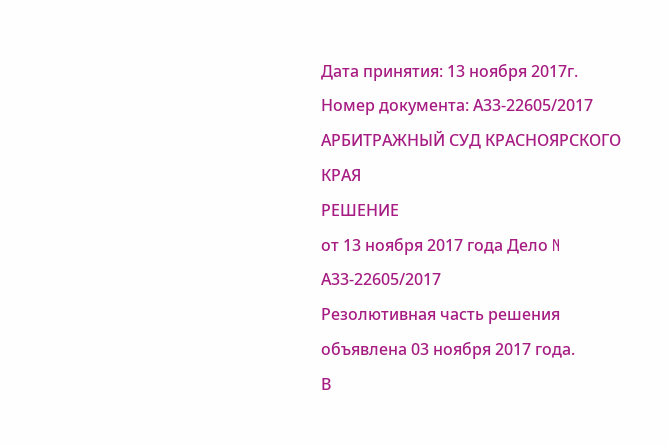Дата принятия: 13 ноября 2017г.
Номер документа: А33-22605/2017
АРБИТРАЖНЫЙ СУД КРАСНОЯРСКОГО КРАЯ
РЕШЕНИЕ
от 13 ноября 2017 года Дело N А33-22605/2017
Резолютивная часть решения объявлена 03 ноября 2017 года.
В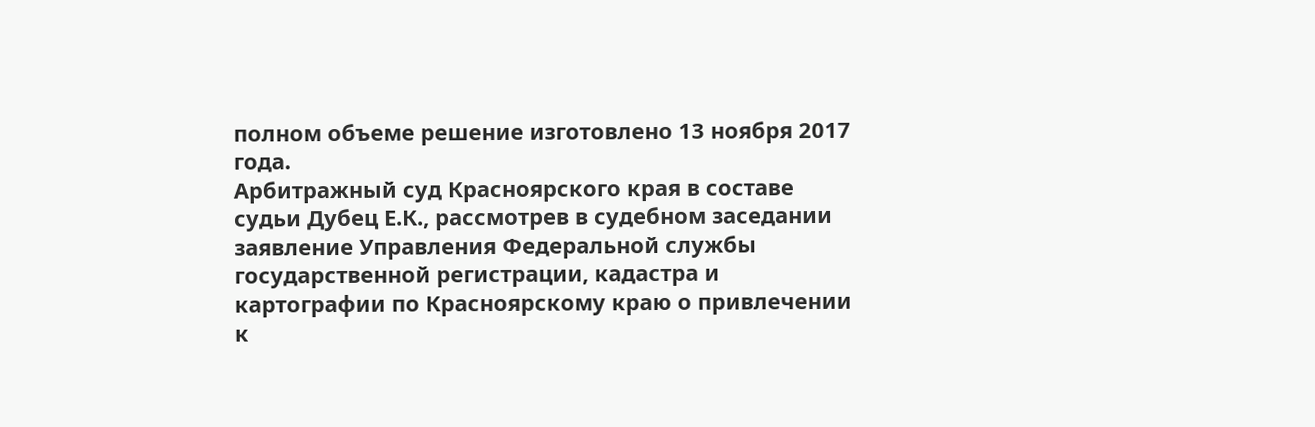полном объеме решение изготовлено 13 ноября 2017 года.
Арбитражный суд Красноярского края в составе судьи Дубец Е.К., рассмотрев в судебном заседании заявление Управления Федеральной службы государственной регистрации, кадастра и картографии по Красноярскому краю о привлечении к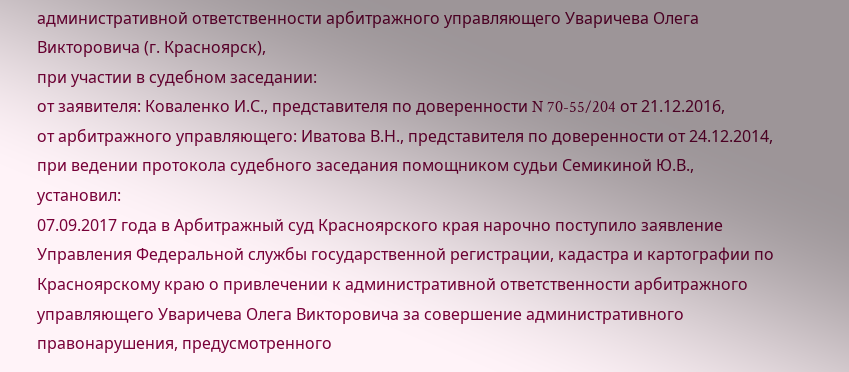административной ответственности арбитражного управляющего Уваричева Олега Викторовича (г. Красноярск),
при участии в судебном заседании:
от заявителя: Коваленко И.С., представителя по доверенности N 70-55/204 от 21.12.2016,
от арбитражного управляющего: Иватова В.Н., представителя по доверенности от 24.12.2014,
при ведении протокола судебного заседания помощником судьи Семикиной Ю.В.,
установил:
07.09.2017 года в Арбитражный суд Красноярского края нарочно поступило заявление Управления Федеральной службы государственной регистрации, кадастра и картографии по Красноярскому краю о привлечении к административной ответственности арбитражного управляющего Уваричева Олега Викторовича за совершение административного правонарушения, предусмотренного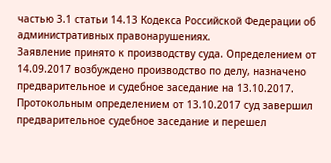частью 3.1 статьи 14.13 Кодекса Российской Федерации об административных правонарушениях.
Заявление принято к производству суда. Определением от 14.09.2017 возбуждено производство по делу, назначено предварительное и судебное заседание на 13.10.2017.
Протокольным определением от 13.10.2017 суд завершил предварительное судебное заседание и перешел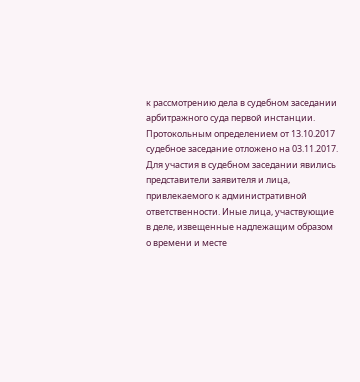к рассмотрению дела в судебном заседании арбитражного суда первой инстанции.
Протокольным определением от 13.10.2017 судебное заседание отложено на 03.11.2017.
Для участия в судебном заседании явились представители заявителя и лица, привлекаемого к административной ответственности. Иные лица, участвующие в деле, извещенные надлежащим образом о времени и месте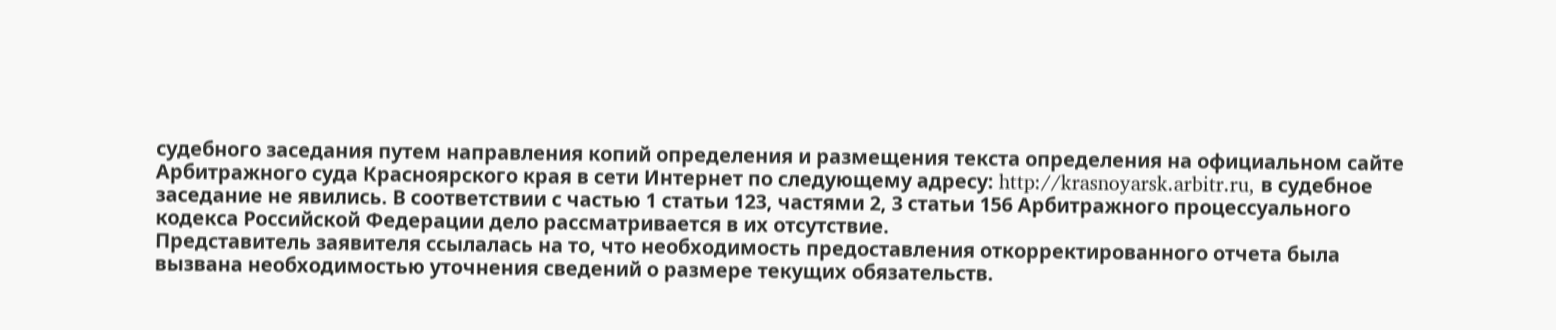судебного заседания путем направления копий определения и размещения текста определения на официальном сайте Арбитражного суда Красноярского края в сети Интернет по следующему адресу: http://krasnoyarsk.arbitr.ru, в судебное заседание не явились. В соответствии с частью 1 статьи 123, частями 2, 3 статьи 156 Арбитражного процессуального кодекса Российской Федерации дело рассматривается в их отсутствие.
Представитель заявителя ссылалась на то, что необходимость предоставления откорректированного отчета была вызвана необходимостью уточнения сведений о размере текущих обязательств.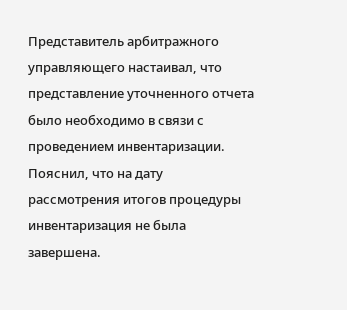Представитель арбитражного управляющего настаивал, что представление уточненного отчета было необходимо в связи с проведением инвентаризации. Пояснил, что на дату рассмотрения итогов процедуры инвентаризация не была завершена.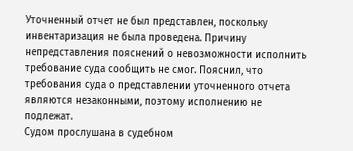Уточненный отчет не был представлен, поскольку инвентаризация не была проведена. Причину непредставления пояснений о невозможности исполнить требование суда сообщить не смог. Пояснил, что требования суда о представлении уточненного отчета являются незаконными, поэтому исполнению не подлежат.
Судом прослушана в судебном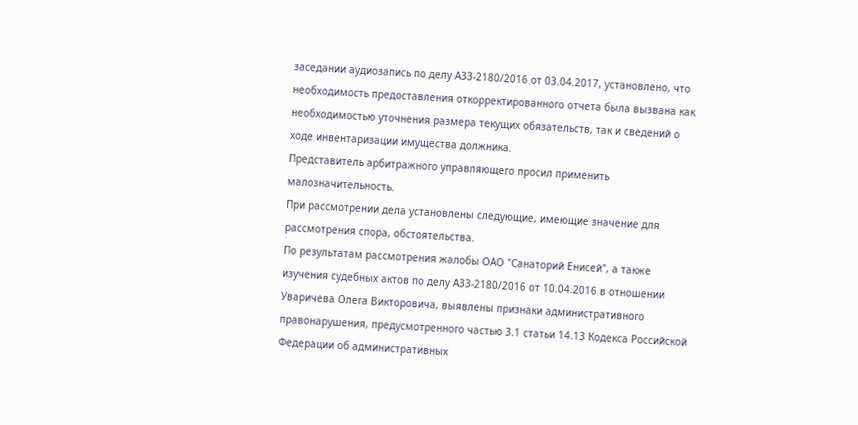заседании аудиозапись по делу А33-2180/2016 от 03.04.2017, установлено, что необходимость предоставления откорректированного отчета была вызвана как необходимостью уточнения размера текущих обязательств, так и сведений о ходе инвентаризации имущества должника.
Представитель арбитражного управляющего просил применить малозначительность.
При рассмотрении дела установлены следующие, имеющие значение для рассмотрения спора, обстоятельства.
По результатам рассмотрения жалобы ОАО "Санаторий Енисей", а также изучения судебных актов по делу А33-2180/2016 от 10.04.2016 в отношении Уваричева Олега Викторовича, выявлены признаки административного правонарушения, предусмотренного частью 3.1 статьи 14.13 Кодекса Российской Федерации об административных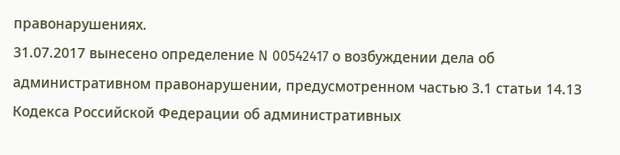правонарушениях.
31.07.2017 вынесено определение N 00542417 о возбуждении дела об административном правонарушении, предусмотренном частью 3.1 статьи 14.13 Кодекса Российской Федерации об административных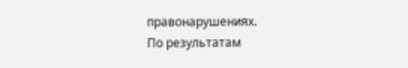правонарушениях.
По результатам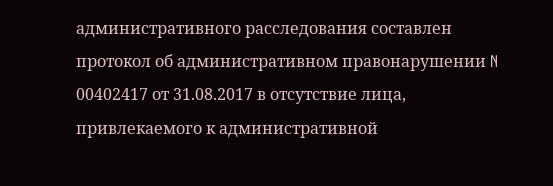административного расследования составлен протокол об административном правонарушении N 00402417 от 31.08.2017 в отсутствие лица, привлекаемого к административной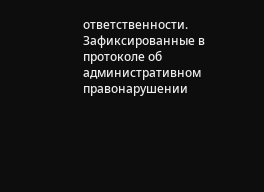ответственности.
Зафиксированные в протоколе об административном правонарушении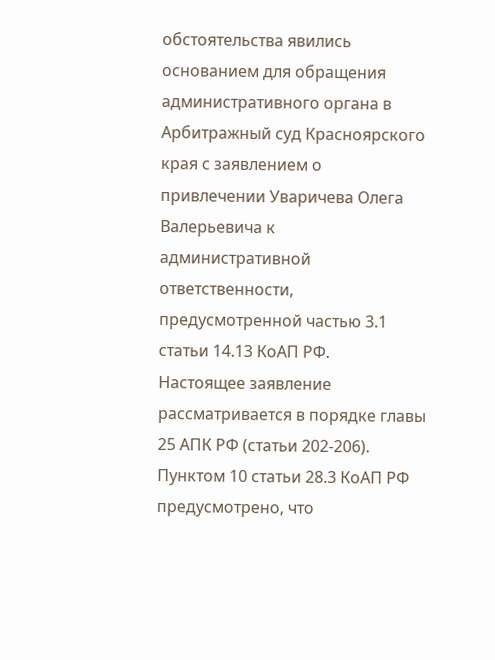обстоятельства явились основанием для обращения административного органа в Арбитражный суд Красноярского края с заявлением о привлечении Уваричева Олега Валерьевича к административной ответственности, предусмотренной частью 3.1 статьи 14.13 КоАП РФ.
Настоящее заявление рассматривается в порядке главы 25 АПК РФ (статьи 202-206).
Пунктом 10 статьи 28.3 КоАП РФ предусмотрено, что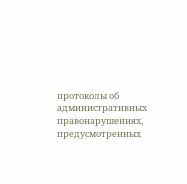протоколы об административных правонарушениях, предусмотренных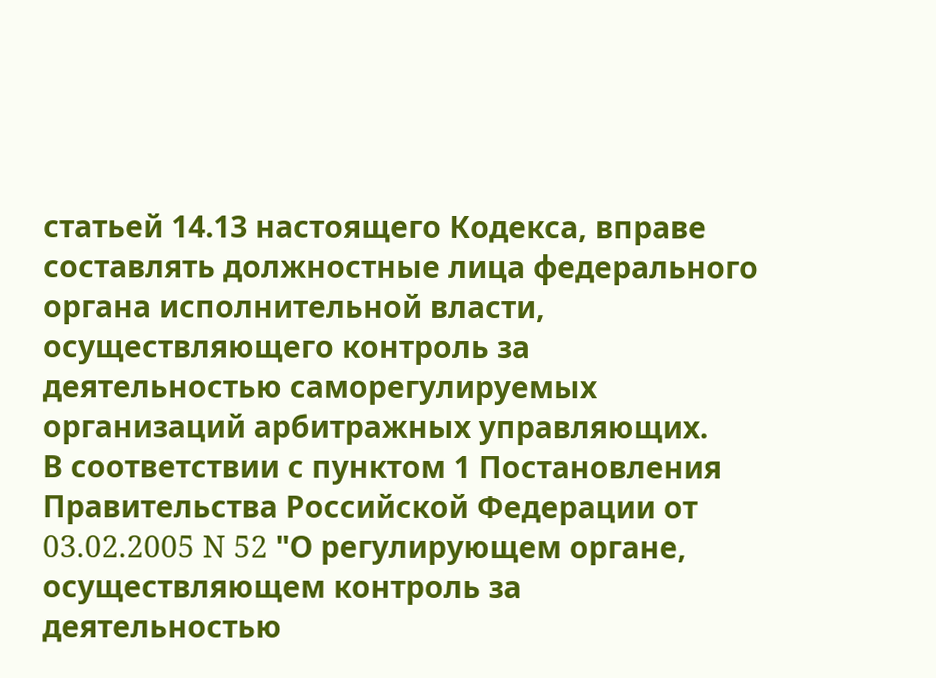статьей 14.13 настоящего Кодекса, вправе составлять должностные лица федерального органа исполнительной власти, осуществляющего контроль за деятельностью саморегулируемых организаций арбитражных управляющих.
В соответствии с пунктом 1 Постановления Правительства Российской Федерации от 03.02.2005 N 52 "О регулирующем органе, осуществляющем контроль за деятельностью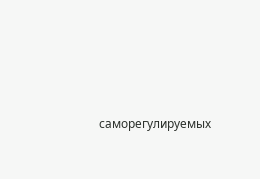саморегулируемых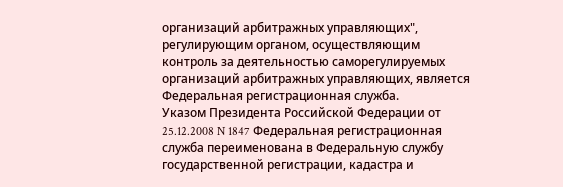организаций арбитражных управляющих", регулирующим органом, осуществляющим контроль за деятельностью саморегулируемых организаций арбитражных управляющих, является Федеральная регистрационная служба.
Указом Президента Российской Федерации от 25.12.2008 N 1847 Федеральная регистрационная служба переименована в Федеральную службу государственной регистрации, кадастра и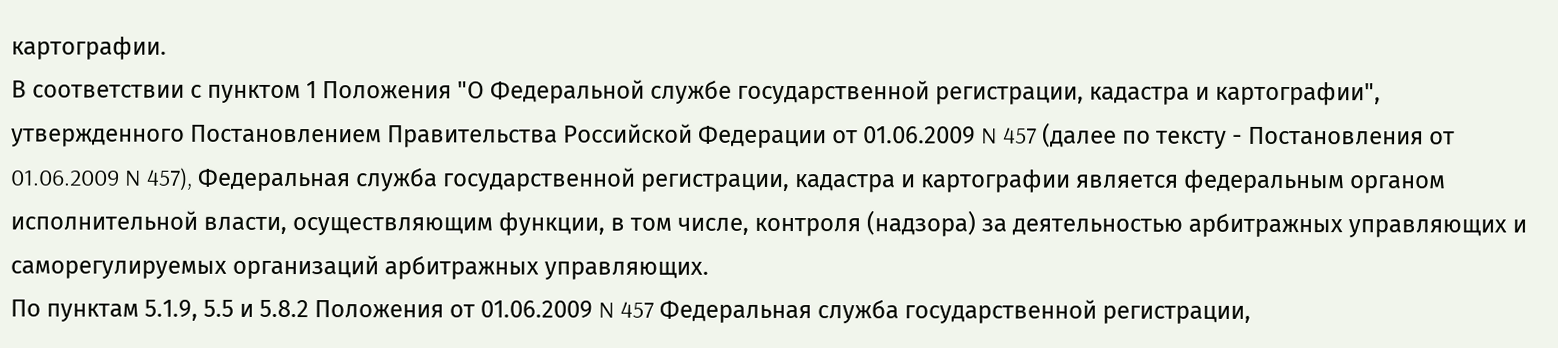картографии.
В соответствии с пунктом 1 Положения "О Федеральной службе государственной регистрации, кадастра и картографии", утвержденного Постановлением Правительства Российской Федерации от 01.06.2009 N 457 (далее по тексту - Постановления от 01.06.2009 N 457), Федеральная служба государственной регистрации, кадастра и картографии является федеральным органом исполнительной власти, осуществляющим функции, в том числе, контроля (надзора) за деятельностью арбитражных управляющих и саморегулируемых организаций арбитражных управляющих.
По пунктам 5.1.9, 5.5 и 5.8.2 Положения от 01.06.2009 N 457 Федеральная служба государственной регистрации,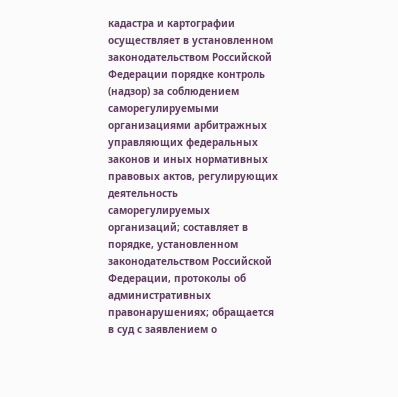кадастра и картографии осуществляет в установленном законодательством Российской Федерации порядке контроль (надзор) за соблюдением саморегулируемыми организациями арбитражных управляющих федеральных законов и иных нормативных правовых актов, регулирующих деятельность саморегулируемых организаций; составляет в порядке, установленном законодательством Российской Федерации, протоколы об административных правонарушениях; обращается в суд с заявлением о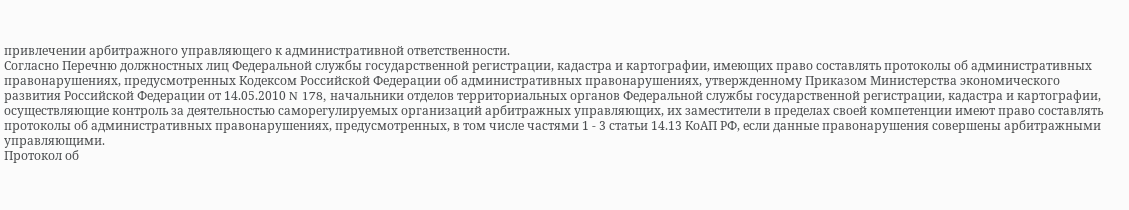привлечении арбитражного управляющего к административной ответственности.
Согласно Перечню должностных лиц Федеральной службы государственной регистрации, кадастра и картографии, имеющих право составлять протоколы об административных правонарушениях, предусмотренных Кодексом Российской Федерации об административных правонарушениях, утвержденному Приказом Министерства экономического развития Российской Федерации от 14.05.2010 N 178, начальники отделов территориальных органов Федеральной службы государственной регистрации, кадастра и картографии, осуществляющие контроль за деятельностью саморегулируемых организаций арбитражных управляющих, их заместители в пределах своей компетенции имеют право составлять протоколы об административных правонарушениях, предусмотренных, в том числе частями 1 - 3 статьи 14.13 КоАП РФ, если данные правонарушения совершены арбитражными управляющими.
Протокол об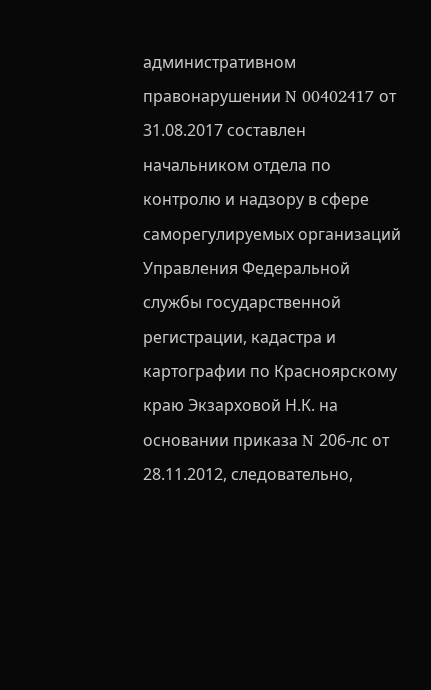административном правонарушении N 00402417 от 31.08.2017 составлен начальником отдела по контролю и надзору в сфере саморегулируемых организаций Управления Федеральной службы государственной регистрации, кадастра и картографии по Красноярскому краю Экзарховой Н.К. на основании приказа N 206-лс от 28.11.2012, следовательно,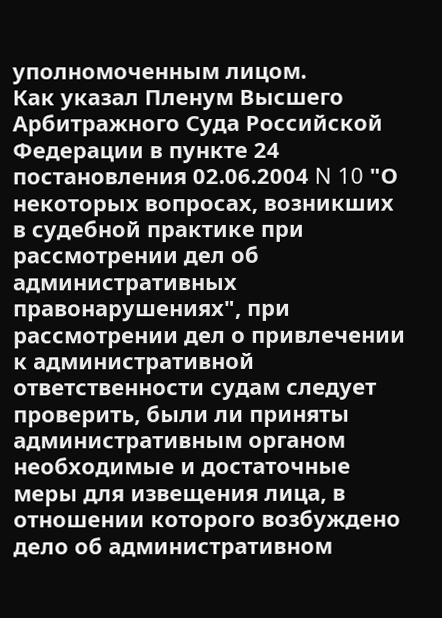уполномоченным лицом.
Как указал Пленум Высшего Арбитражного Суда Российской Федерации в пункте 24 постановления 02.06.2004 N 10 "О некоторых вопросах, возникших в судебной практике при рассмотрении дел об административных правонарушениях", при рассмотрении дел о привлечении к административной ответственности судам следует проверить, были ли приняты административным органом необходимые и достаточные меры для извещения лица, в отношении которого возбуждено дело об административном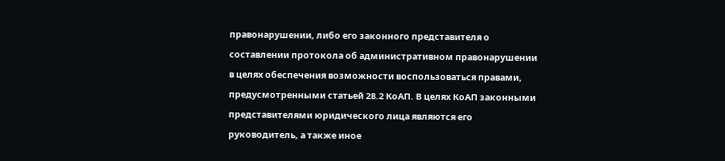правонарушении, либо его законного представителя о составлении протокола об административном правонарушении в целях обеспечения возможности воспользоваться правами, предусмотренными статьей 28.2 КоАП. В целях КоАП законными представителями юридического лица являются его руководитель, а также иное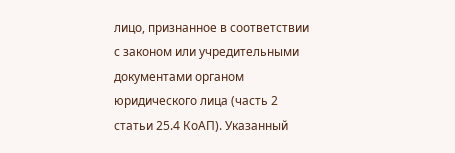лицо, признанное в соответствии с законом или учредительными документами органом юридического лица (часть 2 статьи 25.4 КоАП). Указанный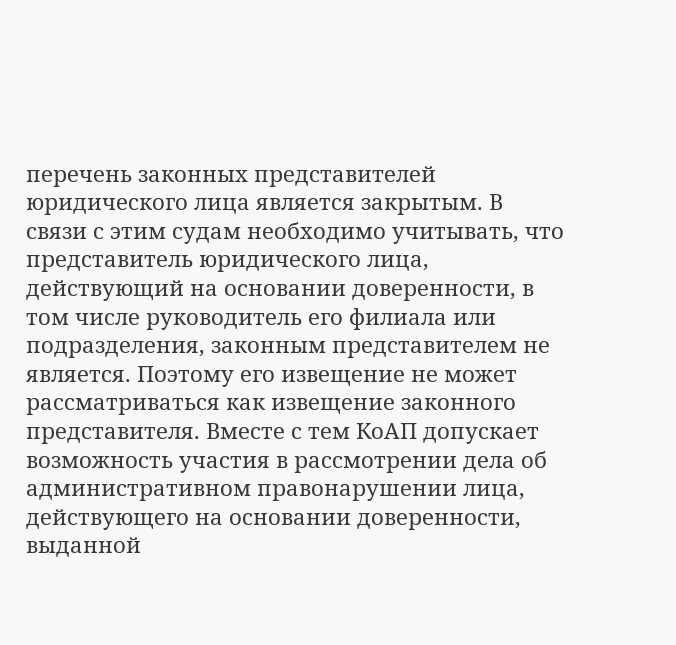перечень законных представителей юридического лица является закрытым. В связи с этим судам необходимо учитывать, что представитель юридического лица, действующий на основании доверенности, в том числе руководитель его филиала или подразделения, законным представителем не является. Поэтому его извещение не может рассматриваться как извещение законного представителя. Вместе с тем КоАП допускает возможность участия в рассмотрении дела об административном правонарушении лица, действующего на основании доверенности, выданной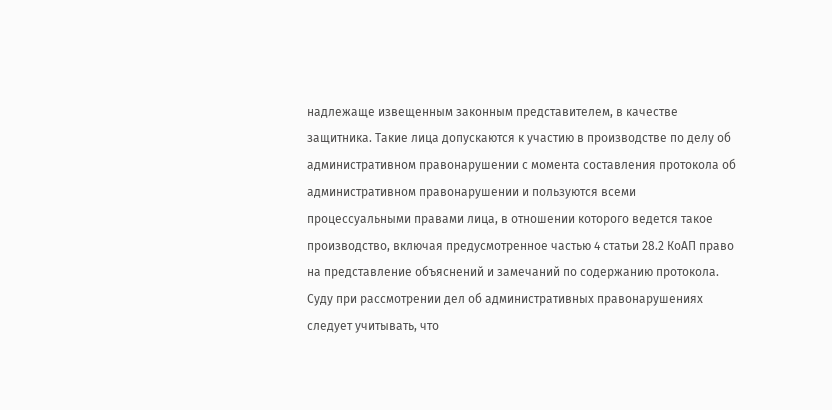надлежаще извещенным законным представителем, в качестве защитника. Такие лица допускаются к участию в производстве по делу об административном правонарушении с момента составления протокола об административном правонарушении и пользуются всеми процессуальными правами лица, в отношении которого ведется такое производство, включая предусмотренное частью 4 статьи 28.2 КоАП право на представление объяснений и замечаний по содержанию протокола. Суду при рассмотрении дел об административных правонарушениях следует учитывать, что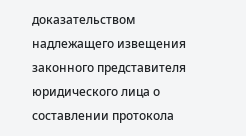доказательством надлежащего извещения законного представителя юридического лица о составлении протокола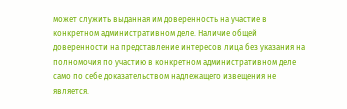может служить выданная им доверенность на участие в конкретном административном деле. Наличие общей доверенности на представление интересов лица без указания на полномочия по участию в конкретном административном деле само по себе доказательством надлежащего извещения не является.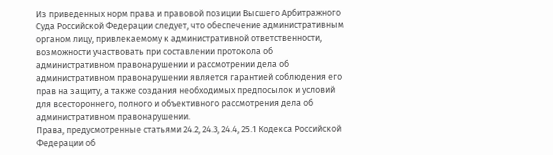Из приведенных норм права и правовой позиции Высшего Арбитражного Суда Российской Федерации следует, что обеспечение административным органом лицу, привлекаемому к административной ответственности, возможности участвовать при составлении протокола об административном правонарушении и рассмотрении дела об административном правонарушении является гарантией соблюдения его прав на защиту, а также создания необходимых предпосылок и условий для всестороннего, полного и объективного рассмотрения дела об административном правонарушении.
Права, предусмотренные статьями 24.2, 24.3, 24.4, 25.1 Кодекса Российской Федерации об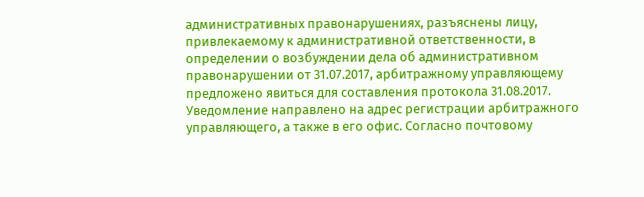административных правонарушениях, разъяснены лицу, привлекаемому к административной ответственности, в определении о возбуждении дела об административном правонарушении от 31.07.2017, арбитражному управляющему предложено явиться для составления протокола 31.08.2017. Уведомление направлено на адрес регистрации арбитражного управляющего, а также в его офис. Согласно почтовому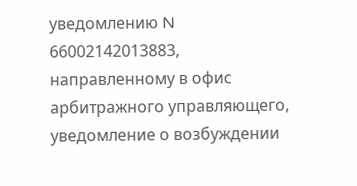уведомлению N 66002142013883, направленному в офис арбитражного управляющего, уведомление о возбуждении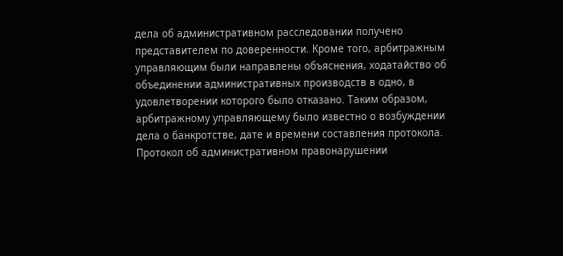дела об административном расследовании получено представителем по доверенности. Кроме того, арбитражным управляющим были направлены объяснения, ходатайство об объединении административных производств в одно, в удовлетворении которого было отказано. Таким образом, арбитражному управляющему было известно о возбуждении дела о банкротстве, дате и времени составления протокола.
Протокол об административном правонарушении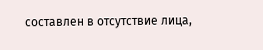составлен в отсутствие лица,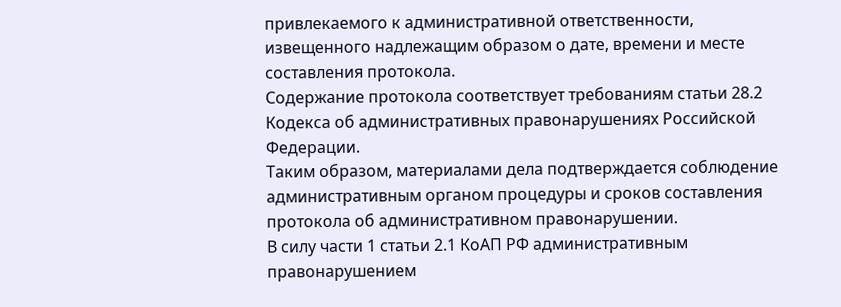привлекаемого к административной ответственности, извещенного надлежащим образом о дате, времени и месте составления протокола.
Содержание протокола соответствует требованиям статьи 28.2 Кодекса об административных правонарушениях Российской Федерации.
Таким образом, материалами дела подтверждается соблюдение административным органом процедуры и сроков составления протокола об административном правонарушении.
В силу части 1 статьи 2.1 КоАП РФ административным правонарушением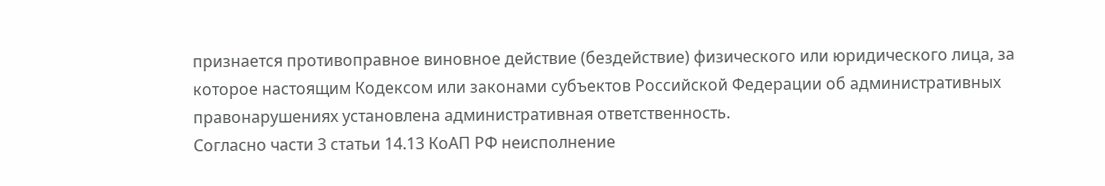признается противоправное виновное действие (бездействие) физического или юридического лица, за которое настоящим Кодексом или законами субъектов Российской Федерации об административных правонарушениях установлена административная ответственность.
Согласно части 3 статьи 14.13 КоАП РФ неисполнение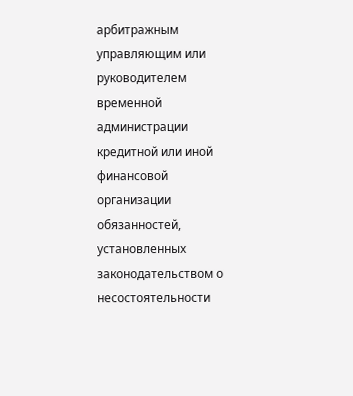арбитражным управляющим или руководителем временной администрации кредитной или иной финансовой организации обязанностей, установленных законодательством о несостоятельности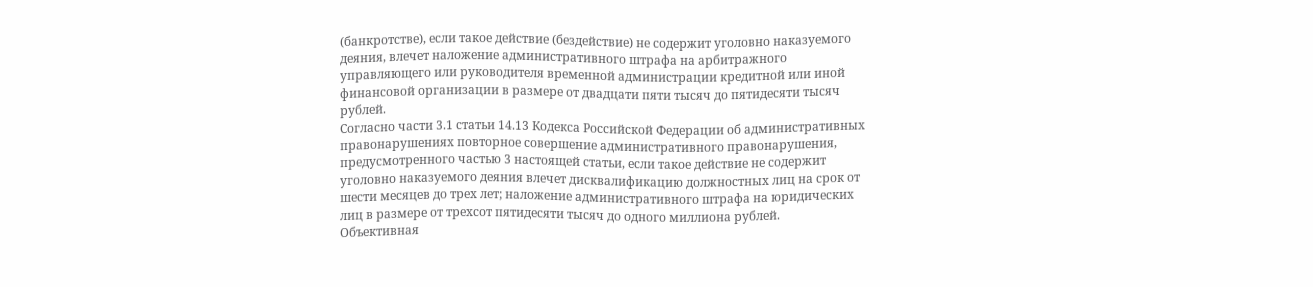(банкротстве), если такое действие (бездействие) не содержит уголовно наказуемого деяния, влечет наложение административного штрафа на арбитражного управляющего или руководителя временной администрации кредитной или иной финансовой организации в размере от двадцати пяти тысяч до пятидесяти тысяч рублей.
Согласно части 3.1 статьи 14.13 Кодекса Российской Федерации об административных правонарушениях повторное совершение административного правонарушения, предусмотренного частью 3 настоящей статьи, если такое действие не содержит уголовно наказуемого деяния влечет дисквалификацию должностных лиц на срок от шести месяцев до трех лет; наложение административного штрафа на юридических лиц в размере от трехсот пятидесяти тысяч до одного миллиона рублей.
Объективная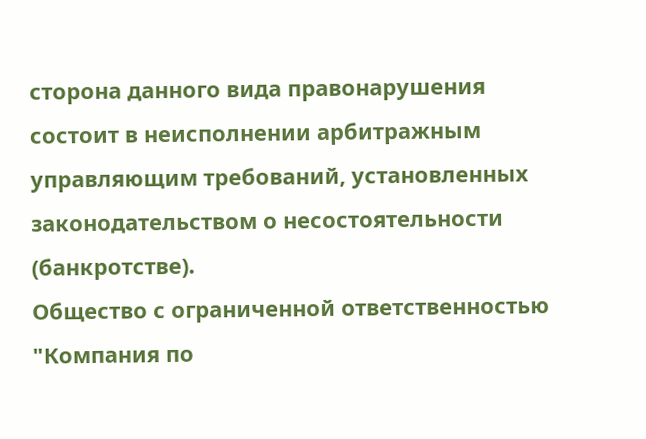сторона данного вида правонарушения состоит в неисполнении арбитражным управляющим требований, установленных законодательством о несостоятельности (банкротстве).
Общество с ограниченной ответственностью "Компания по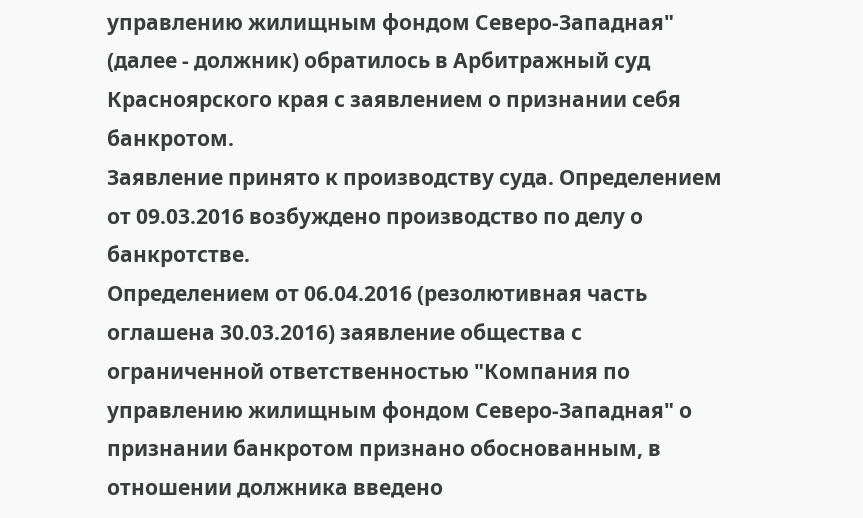управлению жилищным фондом Северо-Западная" (далее - должник) обратилось в Арбитражный суд Красноярского края с заявлением о признании себя банкротом.
Заявление принято к производству суда. Определением от 09.03.2016 возбуждено производство по делу о банкротстве.
Определением от 06.04.2016 (резолютивная часть оглашена 30.03.2016) заявление общества с ограниченной ответственностью "Компания по управлению жилищным фондом Северо-Западная" о признании банкротом признано обоснованным, в отношении должника введено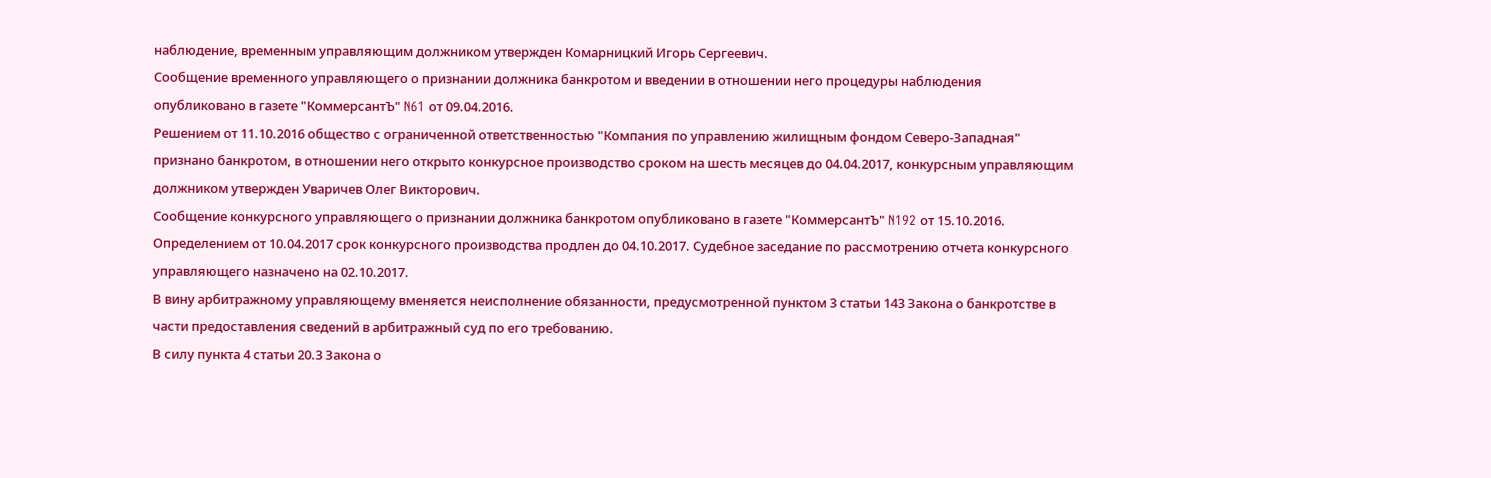наблюдение, временным управляющим должником утвержден Комарницкий Игорь Сергеевич.
Сообщение временного управляющего о признании должника банкротом и введении в отношении него процедуры наблюдения опубликовано в газете "КоммерсантЪ" N61 от 09.04.2016.
Решением от 11.10.2016 общество с ограниченной ответственностью "Компания по управлению жилищным фондом Северо-Западная" признано банкротом, в отношении него открыто конкурсное производство сроком на шесть месяцев до 04.04.2017, конкурсным управляющим должником утвержден Уваричев Олег Викторович.
Сообщение конкурсного управляющего о признании должника банкротом опубликовано в газете "КоммерсантЪ" N192 от 15.10.2016.
Определением от 10.04.2017 срок конкурсного производства продлен до 04.10.2017. Судебное заседание по рассмотрению отчета конкурсного управляющего назначено на 02.10.2017.
В вину арбитражному управляющему вменяется неисполнение обязанности, предусмотренной пунктом 3 статьи 143 Закона о банкротстве в части предоставления сведений в арбитражный суд по его требованию.
В силу пункта 4 статьи 20.3 Закона о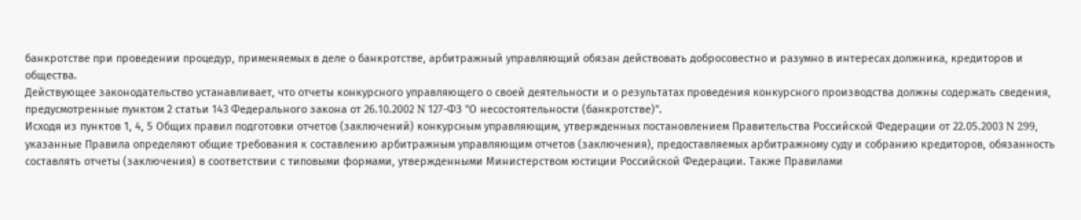банкротстве при проведении процедур, применяемых в деле о банкротстве, арбитражный управляющий обязан действовать добросовестно и разумно в интересах должника, кредиторов и общества.
Действующее законодательство устанавливает, что отчеты конкурсного управляющего о своей деятельности и о результатах проведения конкурсного производства должны содержать сведения, предусмотренные пунктом 2 статьи 143 Федерального закона от 26.10.2002 N 127-ФЗ "О несостоятельности (банкротстве)".
Исходя из пунктов 1, 4, 5 Общих правил подготовки отчетов (заключений) конкурсным управляющим, утвержденных постановлением Правительства Российской Федерации от 22.05.2003 N 299, указанные Правила определяют общие требования к составлению арбитражным управляющим отчетов (заключения), предоставляемых арбитражному суду и собранию кредиторов, обязанность составлять отчеты (заключения) в соответствии с типовыми формами, утвержденными Министерством юстиции Российской Федерации. Также Правилами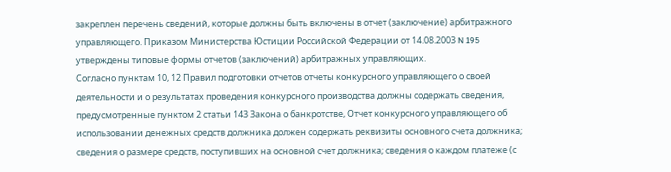закреплен перечень сведений, которые должны быть включены в отчет (заключение) арбитражного управляющего. Приказом Министерства Юстиции Российской Федерации от 14.08.2003 N 195 утверждены типовые формы отчетов (заключений) арбитражных управляющих.
Согласно пунктам 10, 12 Правил подготовки отчетов отчеты конкурсного управляющего о своей деятельности и о результатах проведения конкурсного производства должны содержать сведения, предусмотренные пунктом 2 статьи 143 Закона о банкротстве, Отчет конкурсного управляющего об использовании денежных средств должника должен содержать реквизиты основного счета должника; сведения о размере средств, поступивших на основной счет должника; сведения о каждом платеже (с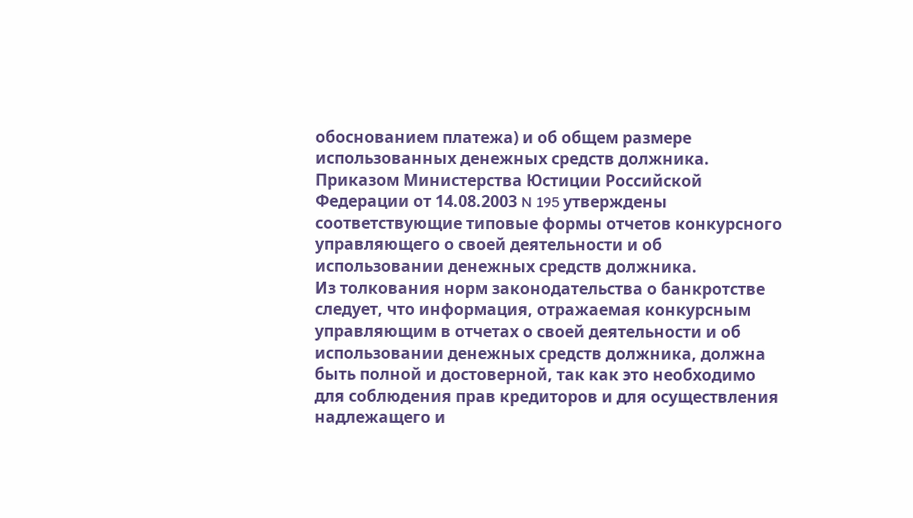обоснованием платежа) и об общем размере использованных денежных средств должника.
Приказом Министерства Юстиции Российской Федерации от 14.08.2003 N 195 утверждены соответствующие типовые формы отчетов конкурсного управляющего о своей деятельности и об использовании денежных средств должника.
Из толкования норм законодательства о банкротстве следует, что информация, отражаемая конкурсным управляющим в отчетах о своей деятельности и об использовании денежных средств должника, должна быть полной и достоверной, так как это необходимо для соблюдения прав кредиторов и для осуществления надлежащего и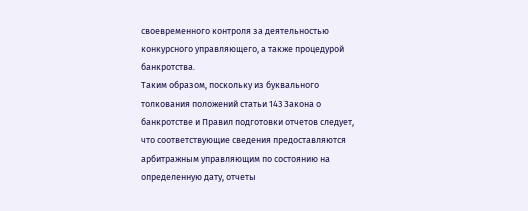своевременного контроля за деятельностью конкурсного управляющего, а также процедурой банкротства.
Таким образом, поскольку из буквального толкования положений статьи 143 Закона о банкротстве и Правил подготовки отчетов следует, что соответствующие сведения предоставляются арбитражным управляющим по состоянию на определенную дату, отчеты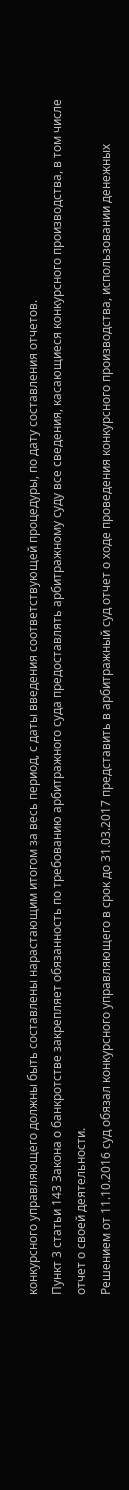конкурсного управляющего должны быть составлены нарастающим итогом за весь период, с даты введения соответствующей процедуры, по дату составления отчетов.
Пункт 3 статьи 143 Закона о банкротстве закрепляет обязанность по требованию арбитражного суда предоставлять арбитражному суду все сведения, касающиеся конкурсного производства, в том числе отчет о своей деятельности.
Решением от 11.10.2016 суд обязал конкурсного управляющего в срок до 31.03.2017 представить в арбитражный суд отчет о ходе проведения конкурсного производства, использовании денежных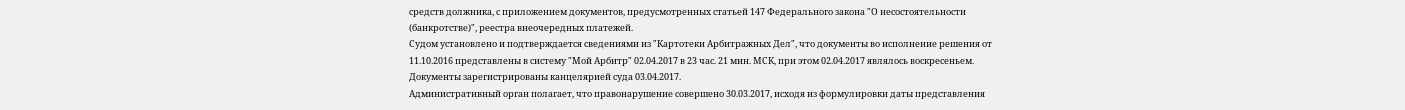средств должника, с приложением документов, предусмотренных статьей 147 Федерального закона "О несостоятельности (банкротстве)", реестра внеочередных платежей.
Судом установлено и подтверждается сведениями из "Картотеки Арбитражных Дел", что документы во исполнение решения от 11.10.2016 представлены в систему "Мой Арбитр" 02.04.2017 в 23 час. 21 мин. МСК, при этом 02.04.2017 являлось воскресеньем. Документы зарегистрированы канцелярией суда 03.04.2017.
Административный орган полагает, что правонарушение совершено 30.03.2017, исходя из формулировки даты представления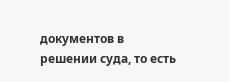документов в решении суда, то есть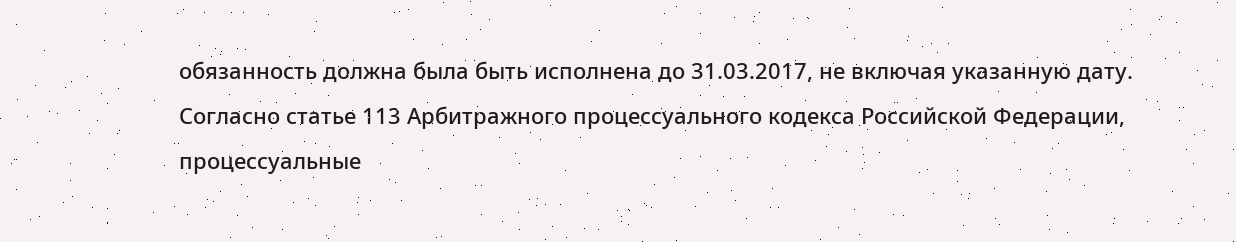обязанность должна была быть исполнена до 31.03.2017, не включая указанную дату.
Согласно статье 113 Арбитражного процессуального кодекса Российской Федерации, процессуальные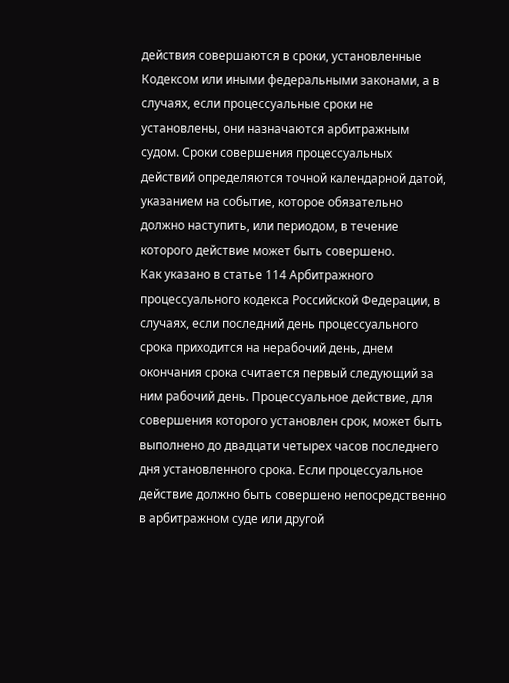действия совершаются в сроки, установленные Кодексом или иными федеральными законами, а в случаях, если процессуальные сроки не установлены, они назначаются арбитражным судом. Сроки совершения процессуальных действий определяются точной календарной датой, указанием на событие, которое обязательно должно наступить, или периодом, в течение которого действие может быть совершено.
Как указано в статье 114 Арбитражного процессуального кодекса Российской Федерации, в случаях, если последний день процессуального срока приходится на нерабочий день, днем окончания срока считается первый следующий за ним рабочий день. Процессуальное действие, для совершения которого установлен срок, может быть выполнено до двадцати четырех часов последнего дня установленного срока. Если процессуальное действие должно быть совершено непосредственно в арбитражном суде или другой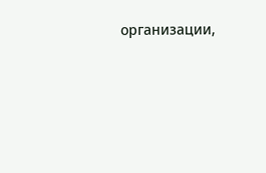организации,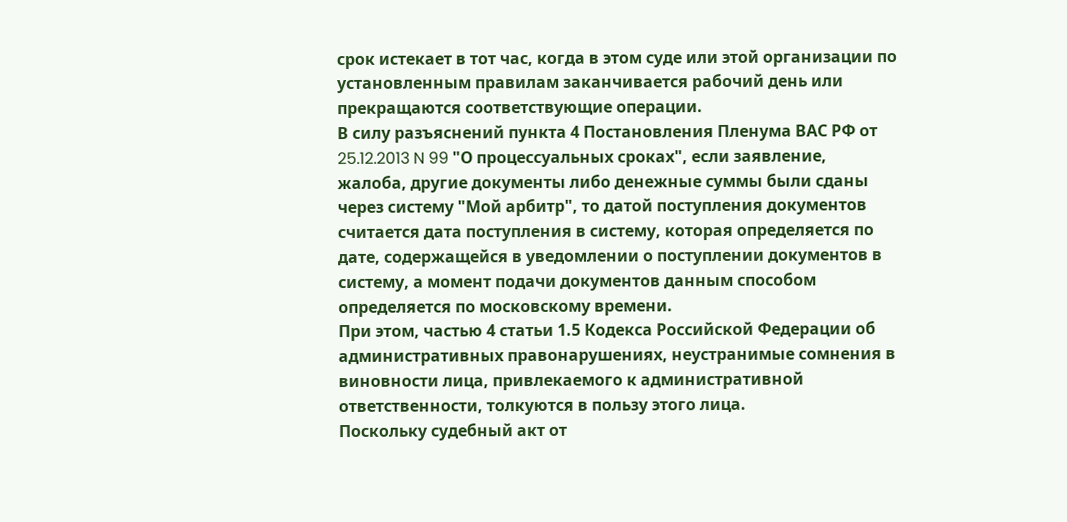срок истекает в тот час, когда в этом суде или этой организации по установленным правилам заканчивается рабочий день или прекращаются соответствующие операции.
В силу разъяснений пункта 4 Постановления Пленума ВАС РФ от 25.12.2013 N 99 "О процессуальных сроках", если заявление, жалоба, другие документы либо денежные суммы были сданы через систему "Мой арбитр", то датой поступления документов считается дата поступления в систему, которая определяется по дате, содержащейся в уведомлении о поступлении документов в систему, а момент подачи документов данным способом определяется по московскому времени.
При этом, частью 4 статьи 1.5 Кодекса Российской Федерации об административных правонарушениях, неустранимые сомнения в виновности лица, привлекаемого к административной ответственности, толкуются в пользу этого лица.
Поскольку судебный акт от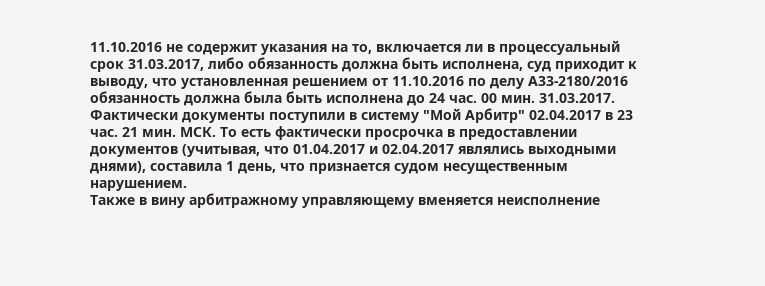11.10.2016 не содержит указания на то, включается ли в процессуальный срок 31.03.2017, либо обязанность должна быть исполнена, суд приходит к выводу, что установленная решением от 11.10.2016 по делу А33-2180/2016 обязанность должна была быть исполнена до 24 час. 00 мин. 31.03.2017. Фактически документы поступили в систему "Мой Арбитр" 02.04.2017 в 23 час. 21 мин. МСК. То есть фактически просрочка в предоставлении документов (учитывая, что 01.04.2017 и 02.04.2017 являлись выходными днями), составила 1 день, что признается судом несущественным нарушением.
Также в вину арбитражному управляющему вменяется неисполнение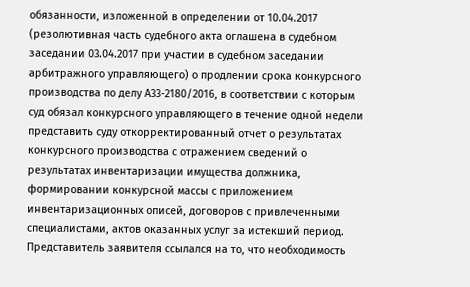обязанности, изложенной в определении от 10.04.2017 (резолютивная часть судебного акта оглашена в судебном заседании 03.04.2017 при участии в судебном заседании арбитражного управляющего) о продлении срока конкурсного производства по делу А33-2180/2016, в соответствии с которым суд обязал конкурсного управляющего в течение одной недели представить суду откорректированный отчет о результатах конкурсного производства с отражением сведений о результатах инвентаризации имущества должника, формировании конкурсной массы с приложением инвентаризационных описей, договоров с привлеченными специалистами, актов оказанных услуг за истекший период.
Представитель заявителя ссылался на то, что необходимость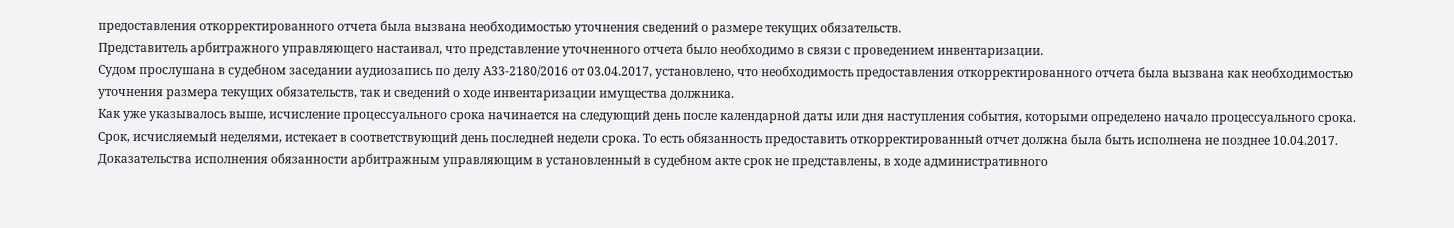предоставления откорректированного отчета была вызвана необходимостью уточнения сведений о размере текущих обязательств.
Представитель арбитражного управляющего настаивал, что представление уточненного отчета было необходимо в связи с проведением инвентаризации.
Судом прослушана в судебном заседании аудиозапись по делу А33-2180/2016 от 03.04.2017, установлено, что необходимость предоставления откорректированного отчета была вызвана как необходимостью уточнения размера текущих обязательств, так и сведений о ходе инвентаризации имущества должника.
Как уже указывалось выше, исчисление процессуального срока начинается на следующий день после календарной даты или дня наступления события, которыми определено начало процессуального срока. Срок, исчисляемый неделями, истекает в соответствующий день последней недели срока. То есть обязанность предоставить откорректированный отчет должна была быть исполнена не позднее 10.04.2017.
Доказательства исполнения обязанности арбитражным управляющим в установленный в судебном акте срок не представлены, в ходе административного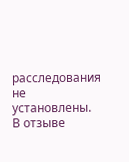расследования не установлены.
В отзыве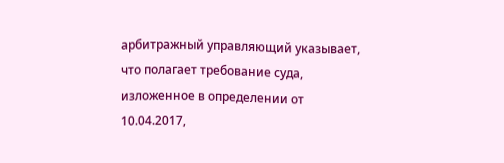арбитражный управляющий указывает, что полагает требование суда, изложенное в определении от 10.04.2017,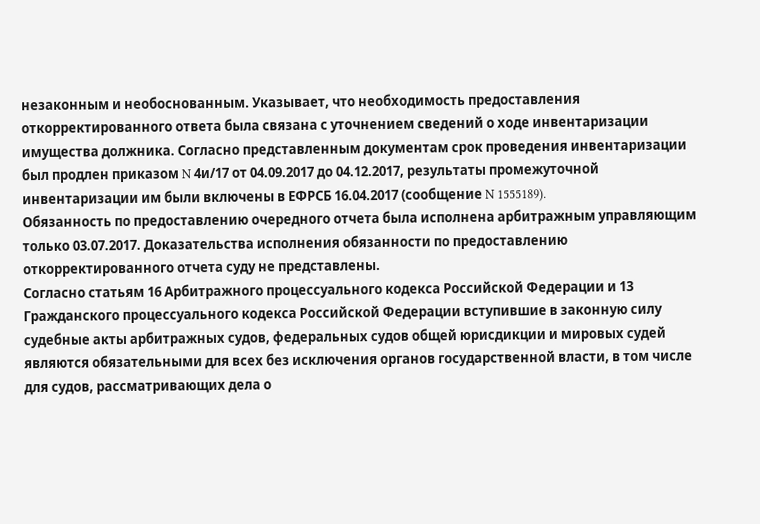незаконным и необоснованным. Указывает, что необходимость предоставления откорректированного ответа была связана с уточнением сведений о ходе инвентаризации имущества должника. Согласно представленным документам срок проведения инвентаризации был продлен приказом N 4и/17 от 04.09.2017 до 04.12.2017, результаты промежуточной инвентаризации им были включены в ЕФРСБ 16.04.2017 (сообщение N 1555189).
Обязанность по предоставлению очередного отчета была исполнена арбитражным управляющим только 03.07.2017. Доказательства исполнения обязанности по предоставлению откорректированного отчета суду не представлены.
Согласно статьям 16 Арбитражного процессуального кодекса Российской Федерации и 13 Гражданского процессуального кодекса Российской Федерации вступившие в законную силу судебные акты арбитражных судов, федеральных судов общей юрисдикции и мировых судей являются обязательными для всех без исключения органов государственной власти, в том числе для судов, рассматривающих дела о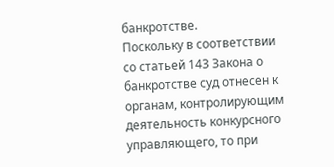банкротстве.
Поскольку в соответствии со статьей 143 Закона о банкротстве суд отнесен к органам, контролирующим деятельность конкурсного управляющего, то при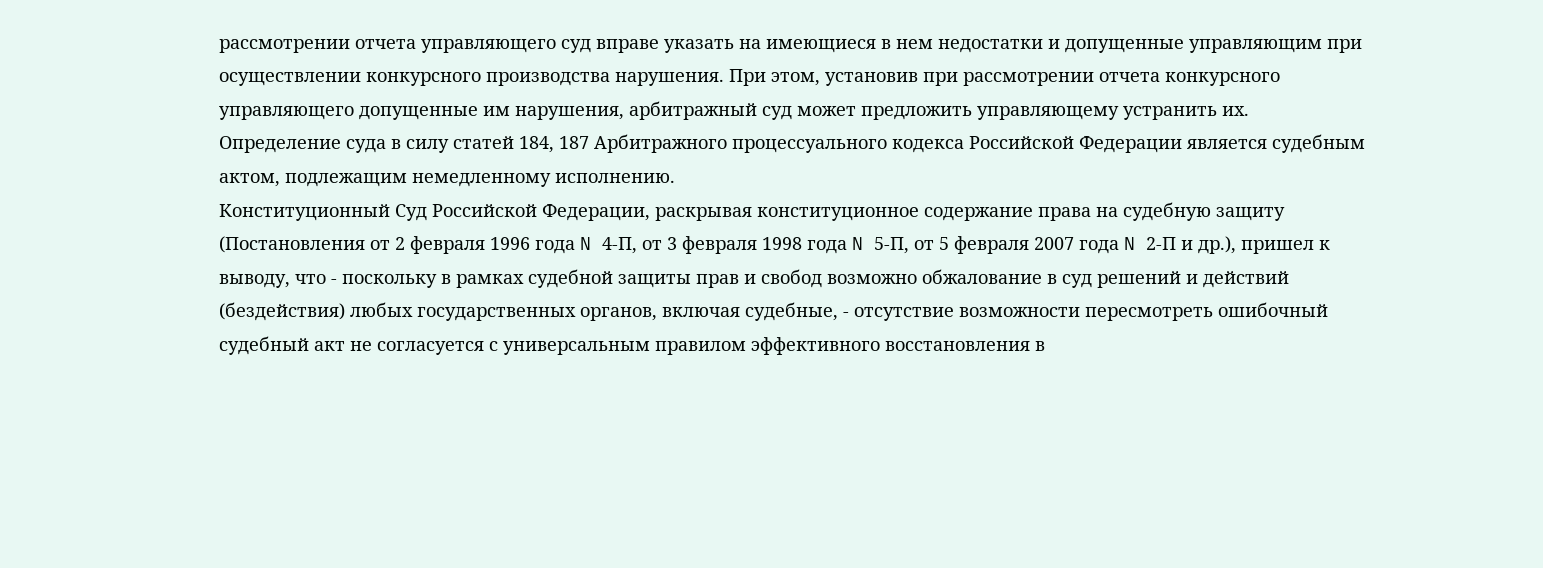рассмотрении отчета управляющего суд вправе указать на имеющиеся в нем недостатки и допущенные управляющим при осуществлении конкурсного производства нарушения. При этом, установив при рассмотрении отчета конкурсного управляющего допущенные им нарушения, арбитражный суд может предложить управляющему устранить их.
Определение суда в силу статей 184, 187 Арбитражного процессуального кодекса Российской Федерации является судебным актом, подлежащим немедленному исполнению.
Конституционный Суд Российской Федерации, раскрывая конституционное содержание права на судебную защиту (Постановления от 2 февраля 1996 года N 4-П, от 3 февраля 1998 года N 5-П, от 5 февраля 2007 года N 2-П и др.), пришел к выводу, что - поскольку в рамках судебной защиты прав и свобод возможно обжалование в суд решений и действий (бездействия) любых государственных органов, включая судебные, - отсутствие возможности пересмотреть ошибочный судебный акт не согласуется с универсальным правилом эффективного восстановления в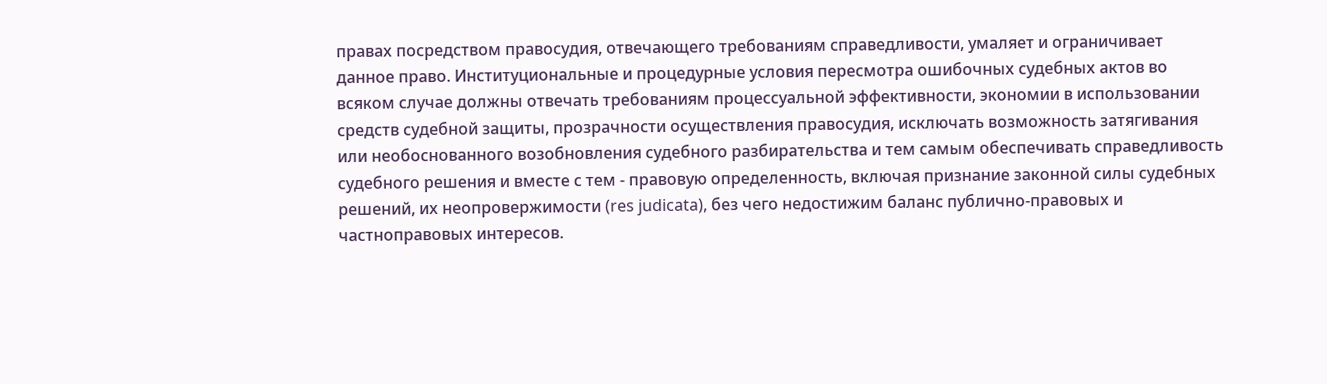правах посредством правосудия, отвечающего требованиям справедливости, умаляет и ограничивает данное право. Институциональные и процедурные условия пересмотра ошибочных судебных актов во всяком случае должны отвечать требованиям процессуальной эффективности, экономии в использовании средств судебной защиты, прозрачности осуществления правосудия, исключать возможность затягивания или необоснованного возобновления судебного разбирательства и тем самым обеспечивать справедливость судебного решения и вместе с тем - правовую определенность, включая признание законной силы судебных решений, их неопровержимости (res judicata), без чего недостижим баланс публично-правовых и частноправовых интересов.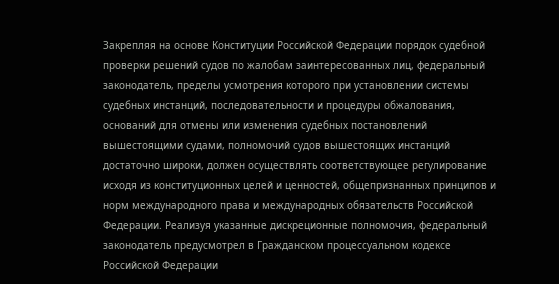Закрепляя на основе Конституции Российской Федерации порядок судебной проверки решений судов по жалобам заинтересованных лиц, федеральный законодатель, пределы усмотрения которого при установлении системы судебных инстанций, последовательности и процедуры обжалования, оснований для отмены или изменения судебных постановлений вышестоящими судами, полномочий судов вышестоящих инстанций достаточно широки, должен осуществлять соответствующее регулирование исходя из конституционных целей и ценностей, общепризнанных принципов и норм международного права и международных обязательств Российской Федерации. Реализуя указанные дискреционные полномочия, федеральный законодатель предусмотрел в Гражданском процессуальном кодексе Российской Федерации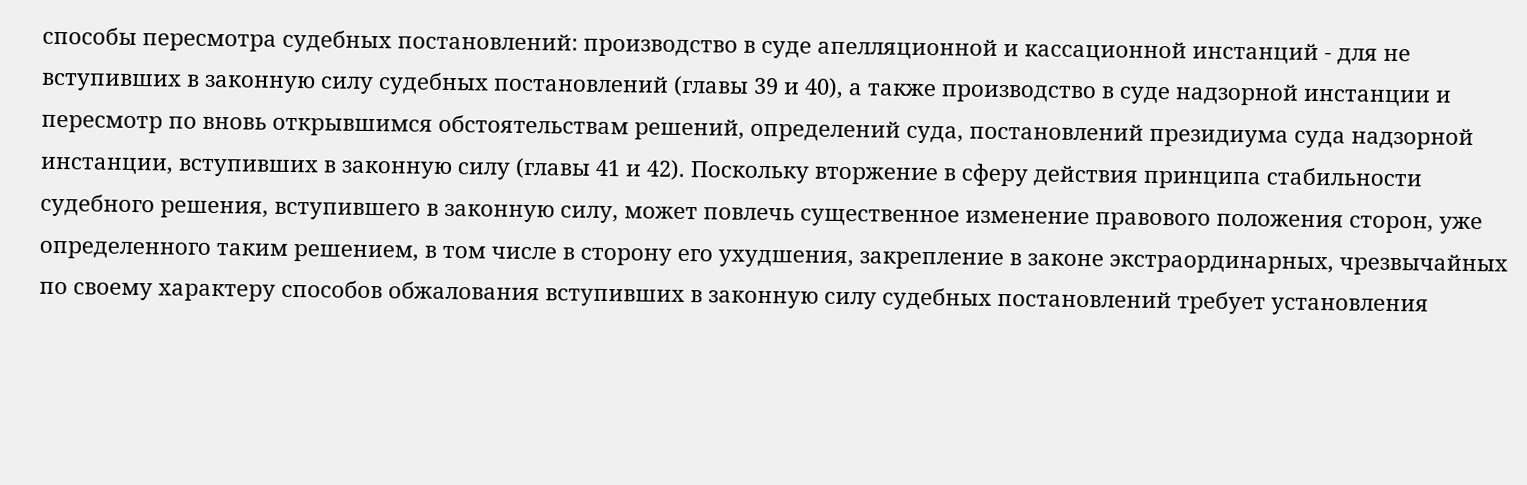способы пересмотра судебных постановлений: производство в суде апелляционной и кассационной инстанций - для не вступивших в законную силу судебных постановлений (главы 39 и 40), а также производство в суде надзорной инстанции и пересмотр по вновь открывшимся обстоятельствам решений, определений суда, постановлений президиума суда надзорной инстанции, вступивших в законную силу (главы 41 и 42). Поскольку вторжение в сферу действия принципа стабильности судебного решения, вступившего в законную силу, может повлечь существенное изменение правового положения сторон, уже определенного таким решением, в том числе в сторону его ухудшения, закрепление в законе экстраординарных, чрезвычайных по своему характеру способов обжалования вступивших в законную силу судебных постановлений требует установления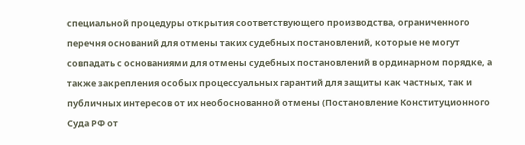специальной процедуры открытия соответствующего производства, ограниченного перечня оснований для отмены таких судебных постановлений, которые не могут совпадать с основаниями для отмены судебных постановлений в ординарном порядке, а также закрепления особых процессуальных гарантий для защиты как частных, так и публичных интересов от их необоснованной отмены (Постановление Конституционного Суда РФ от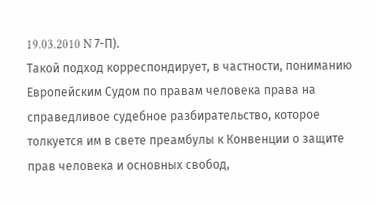19.03.2010 N 7-П).
Такой подход корреспондирует, в частности, пониманию Европейским Судом по правам человека права на справедливое судебное разбирательство, которое толкуется им в свете преамбулы к Конвенции о защите прав человека и основных свобод,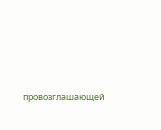провозглашающей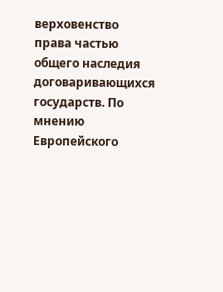верховенство права частью общего наследия договаривающихся государств. По мнению Европейского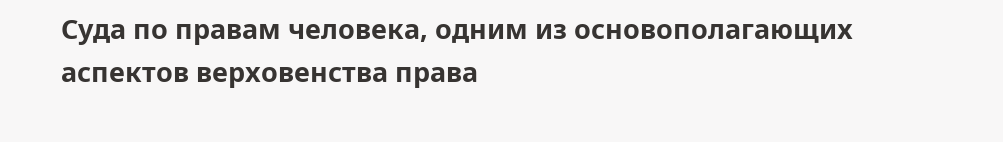Суда по правам человека, одним из основополагающих аспектов верховенства права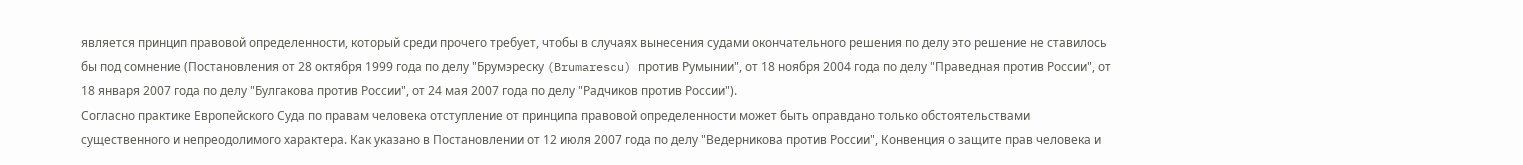является принцип правовой определенности, который среди прочего требует, чтобы в случаях вынесения судами окончательного решения по делу это решение не ставилось бы под сомнение (Постановления от 28 октября 1999 года по делу "Брумэреску (Brumarescu) против Румынии", от 18 ноября 2004 года по делу "Праведная против России", от 18 января 2007 года по делу "Булгакова против России", от 24 мая 2007 года по делу "Радчиков против России").
Согласно практике Европейского Суда по правам человека отступление от принципа правовой определенности может быть оправдано только обстоятельствами существенного и непреодолимого характера. Как указано в Постановлении от 12 июля 2007 года по делу "Ведерникова против России", Конвенция о защите прав человека и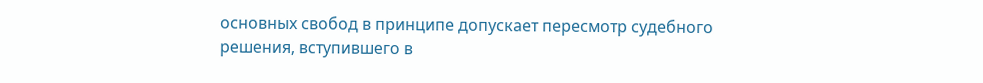основных свобод в принципе допускает пересмотр судебного решения, вступившего в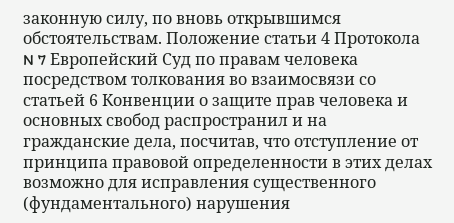законную силу, по вновь открывшимся обстоятельствам. Положение статьи 4 Протокола N 7 Европейский Суд по правам человека посредством толкования во взаимосвязи со статьей 6 Конвенции о защите прав человека и основных свобод распространил и на гражданские дела, посчитав, что отступление от принципа правовой определенности в этих делах возможно для исправления существенного (фундаментального) нарушения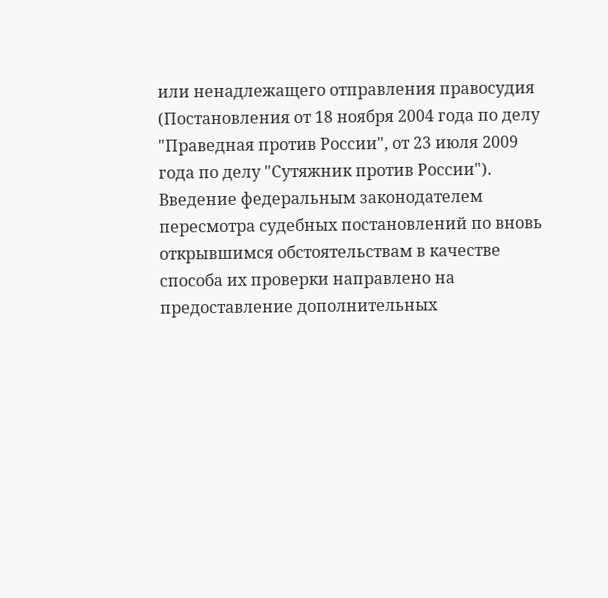или ненадлежащего отправления правосудия (Постановления от 18 ноября 2004 года по делу "Праведная против России", от 23 июля 2009 года по делу "Сутяжник против России").
Введение федеральным законодателем пересмотра судебных постановлений по вновь открывшимся обстоятельствам в качестве способа их проверки направлено на предоставление дополнительных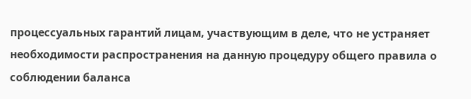процессуальных гарантий лицам, участвующим в деле, что не устраняет необходимости распространения на данную процедуру общего правила о соблюдении баланса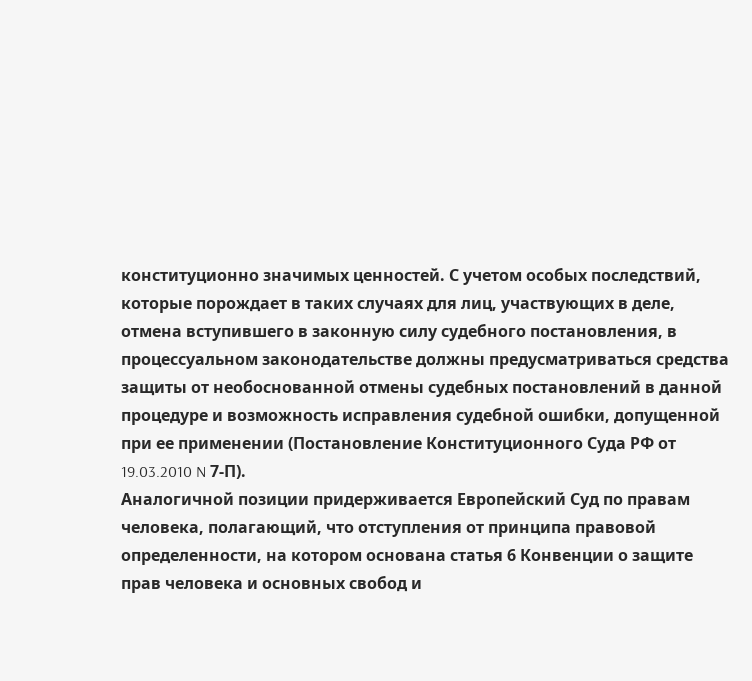конституционно значимых ценностей. С учетом особых последствий, которые порождает в таких случаях для лиц, участвующих в деле, отмена вступившего в законную силу судебного постановления, в процессуальном законодательстве должны предусматриваться средства защиты от необоснованной отмены судебных постановлений в данной процедуре и возможность исправления судебной ошибки, допущенной при ее применении (Постановление Конституционного Суда РФ от 19.03.2010 N 7-П).
Аналогичной позиции придерживается Европейский Суд по правам человека, полагающий, что отступления от принципа правовой определенности, на котором основана статья 6 Конвенции о защите прав человека и основных свобод и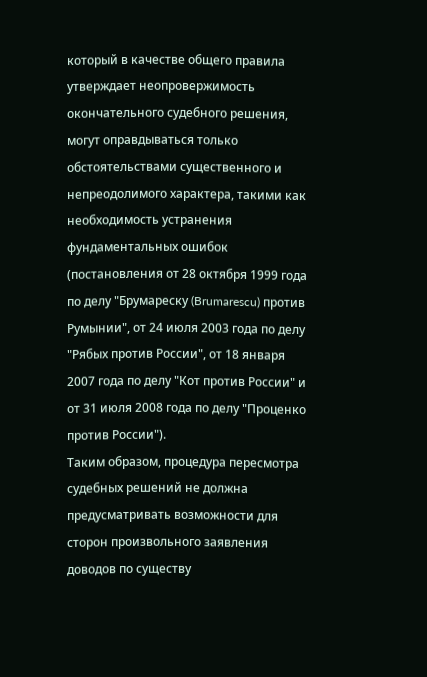который в качестве общего правила утверждает неопровержимость окончательного судебного решения, могут оправдываться только обстоятельствами существенного и непреодолимого характера, такими как необходимость устранения фундаментальных ошибок (постановления от 28 октября 1999 года по делу "Брумареску (Brumarescu) против Румынии", от 24 июля 2003 года по делу "Рябых против России", от 18 января 2007 года по делу "Кот против России" и от 31 июля 2008 года по делу "Проценко против России").
Таким образом, процедура пересмотра судебных решений не должна предусматривать возможности для сторон произвольного заявления доводов по существу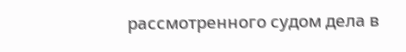рассмотренного судом дела в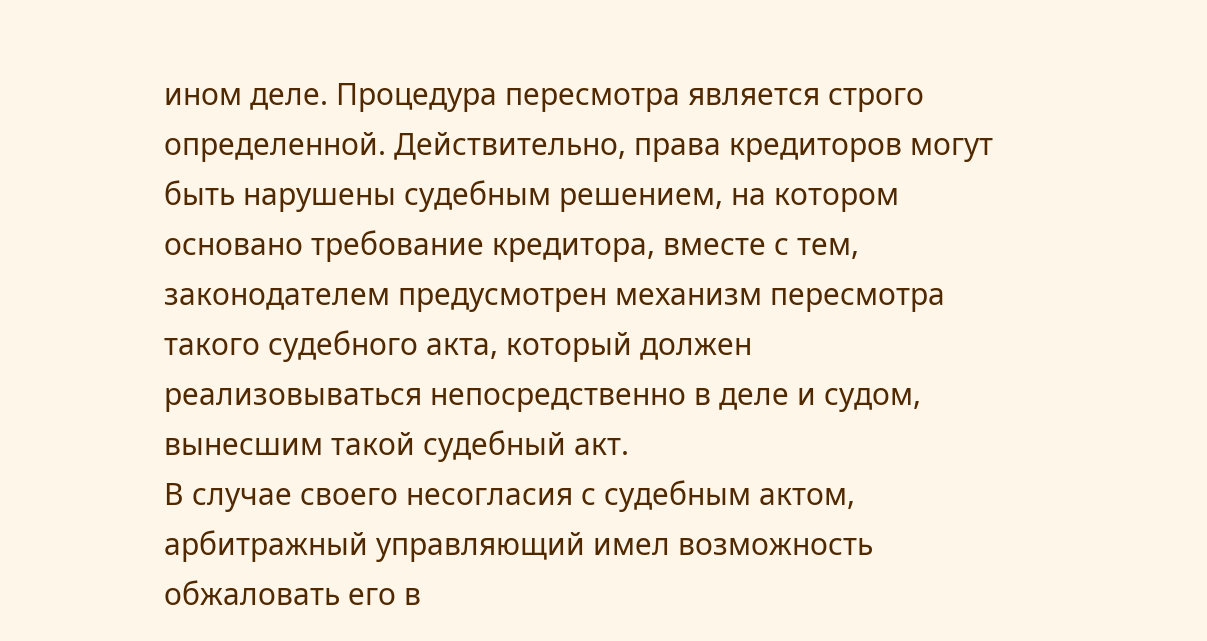ином деле. Процедура пересмотра является строго определенной. Действительно, права кредиторов могут быть нарушены судебным решением, на котором основано требование кредитора, вместе с тем, законодателем предусмотрен механизм пересмотра такого судебного акта, который должен реализовываться непосредственно в деле и судом, вынесшим такой судебный акт.
В случае своего несогласия с судебным актом, арбитражный управляющий имел возможность обжаловать его в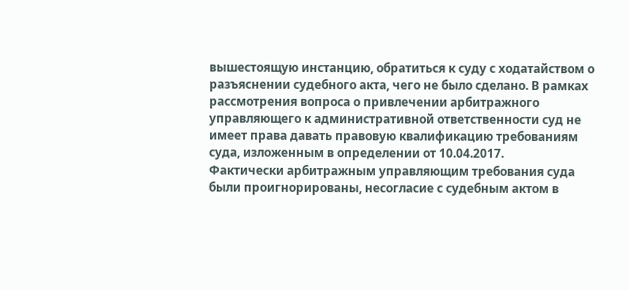вышестоящую инстанцию, обратиться к суду с ходатайством о разъяснении судебного акта, чего не было сделано. В рамках рассмотрения вопроса о привлечении арбитражного управляющего к административной ответственности суд не имеет права давать правовую квалификацию требованиям суда, изложенным в определении от 10.04.2017.
Фактически арбитражным управляющим требования суда были проигнорированы, несогласие с судебным актом в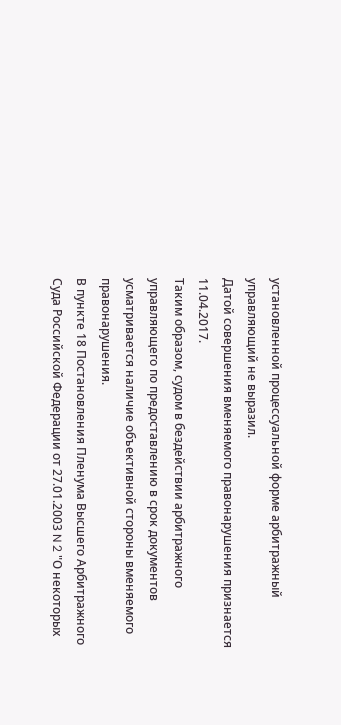установленной процессуальной форме арбитражный управляющий не выразил.
Датой совершения вменяемого правонарушения признается 11.04.2017.
Таким образом, судом в бездействии арбитражного управляющего по предоставлению в срок документов усматривается наличие объективной стороны вменяемого правонарушения.
В пункте 18 Постановления Пленума Высшего Арбитражного Суда Российской Федерации от 27.01.2003 N 2 "О некоторых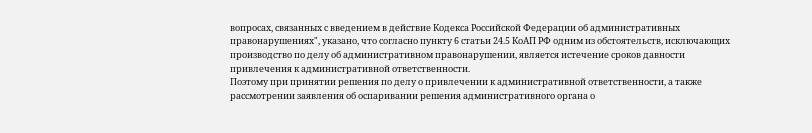вопросах, связанных с введением в действие Кодекса Российской Федерации об административных правонарушениях", указано, что согласно пункту 6 статьи 24.5 КоАП РФ одним из обстоятельств, исключающих производство по делу об административном правонарушении, является истечение сроков давности привлечения к административной ответственности.
Поэтому при принятии решения по делу о привлечении к административной ответственности, а также рассмотрении заявления об оспаривании решения административного органа о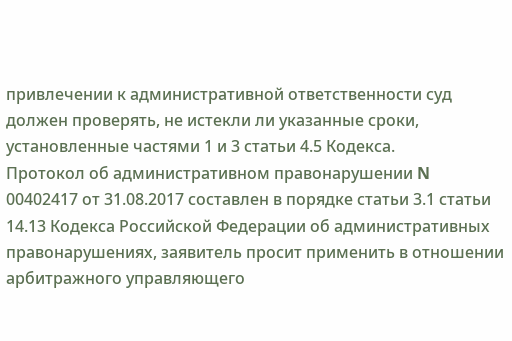привлечении к административной ответственности суд должен проверять, не истекли ли указанные сроки, установленные частями 1 и 3 статьи 4.5 Кодекса.
Протокол об административном правонарушении N 00402417 от 31.08.2017 составлен в порядке статьи 3.1 статьи 14.13 Кодекса Российской Федерации об административных правонарушениях, заявитель просит применить в отношении арбитражного управляющего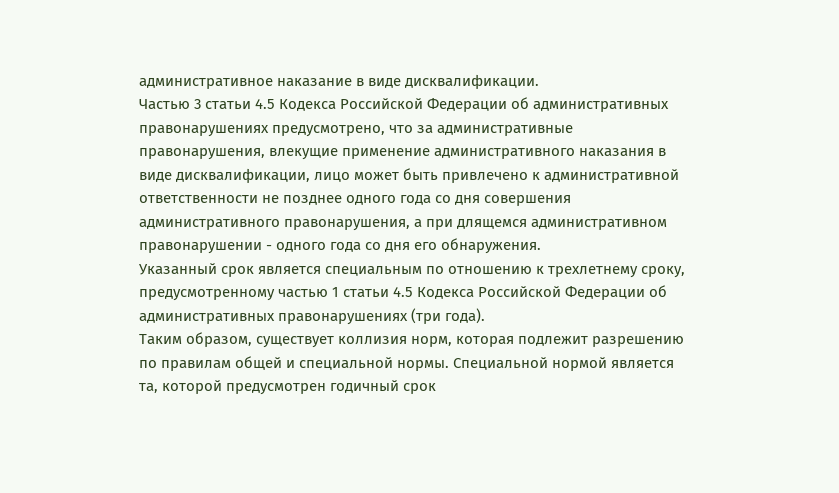административное наказание в виде дисквалификации.
Частью 3 статьи 4.5 Кодекса Российской Федерации об административных правонарушениях предусмотрено, что за административные правонарушения, влекущие применение административного наказания в виде дисквалификации, лицо может быть привлечено к административной ответственности не позднее одного года со дня совершения административного правонарушения, а при длящемся административном правонарушении - одного года со дня его обнаружения.
Указанный срок является специальным по отношению к трехлетнему сроку, предусмотренному частью 1 статьи 4.5 Кодекса Российской Федерации об административных правонарушениях (три года).
Таким образом, существует коллизия норм, которая подлежит разрешению по правилам общей и специальной нормы. Специальной нормой является та, которой предусмотрен годичный срок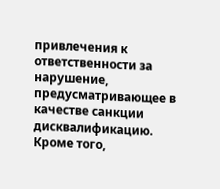привлечения к ответственности за нарушение, предусматривающее в качестве санкции дисквалификацию.
Кроме того,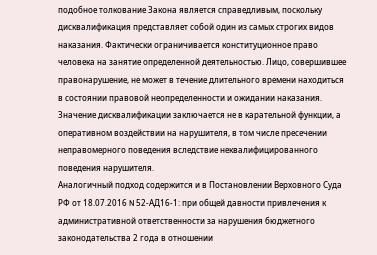подобное толкование Закона является справедливым, поскольку дисквалификация представляет собой один из самых строгих видов наказания. Фактически ограничивается конституционное право человека на занятие определенной деятельностью. Лицо, совершившее правонарушение, не может в течение длительного времени находиться в состоянии правовой неопределенности и ожидании наказания. Значение дисквалификации заключается не в карательной функции, а оперативном воздействии на нарушителя, в том числе пресечении неправомерного поведения вследствие неквалифицированного поведения нарушителя.
Аналогичный подход содержится и в Постановлении Верховного Суда РФ от 18.07.2016 N 52-АД16-1: при общей давности привлечения к административной ответственности за нарушения бюджетного законодательства 2 года в отношении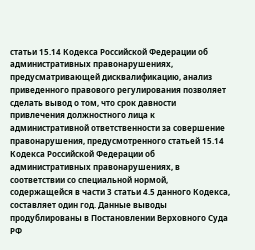статьи 15.14 Кодекса Российской Федерации об административных правонарушениях, предусматривающей дисквалификацию, анализ приведенного правового регулирования позволяет сделать вывод о том, что срок давности привлечения должностного лица к административной ответственности за совершение правонарушения, предусмотренного статьей 15.14 Кодекса Российской Федерации об административных правонарушениях, в соответствии со специальной нормой, содержащейся в части 3 статьи 4.5 данного Кодекса, составляет один год. Данные выводы продублированы в Постановлении Верховного Суда РФ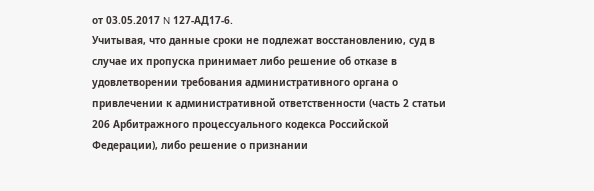от 03.05.2017 N 127-АД17-6.
Учитывая, что данные сроки не подлежат восстановлению, суд в случае их пропуска принимает либо решение об отказе в удовлетворении требования административного органа о привлечении к административной ответственности (часть 2 статьи 206 Арбитражного процессуального кодекса Российской Федерации), либо решение о признании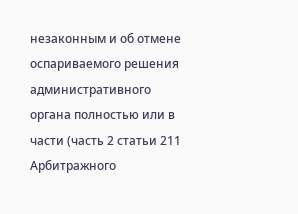незаконным и об отмене оспариваемого решения административного органа полностью или в части (часть 2 статьи 211 Арбитражного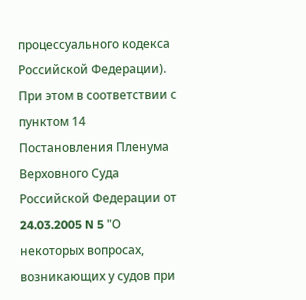процессуального кодекса Российской Федерации).
При этом в соответствии с пунктом 14 Постановления Пленума Верховного Суда Российской Федерации от 24.03.2005 N 5 "О некоторых вопросах, возникающих у судов при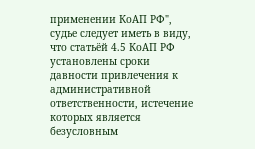применении КоАП РФ", судье следует иметь в виду, что статьёй 4.5 КоАП РФ установлены сроки давности привлечения к административной ответственности, истечение которых является безусловным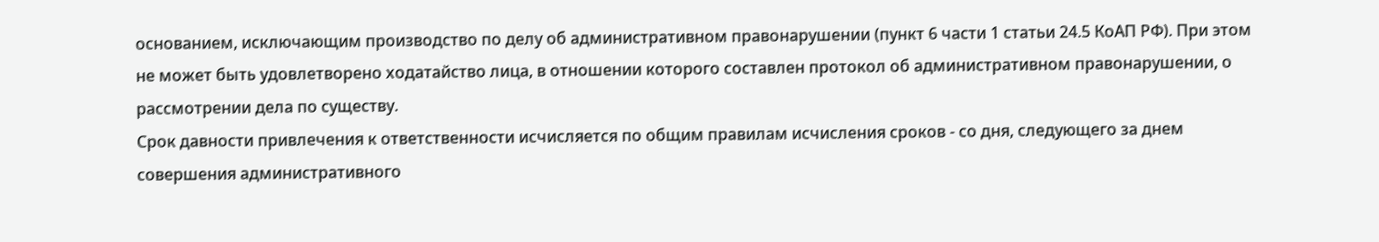основанием, исключающим производство по делу об административном правонарушении (пункт 6 части 1 статьи 24.5 КоАП РФ). При этом не может быть удовлетворено ходатайство лица, в отношении которого составлен протокол об административном правонарушении, о рассмотрении дела по существу.
Срок давности привлечения к ответственности исчисляется по общим правилам исчисления сроков - со дня, следующего за днем совершения административного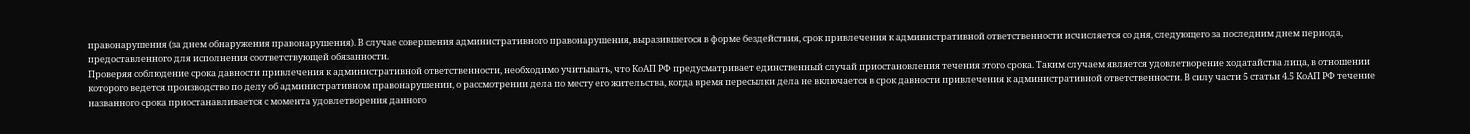правонарушения (за днем обнаружения правонарушения). В случае совершения административного правонарушения, выразившегося в форме бездействия, срок привлечения к административной ответственности исчисляется со дня, следующего за последним днем периода, предоставленного для исполнения соответствующей обязанности.
Проверяя соблюдение срока давности привлечения к административной ответственности, необходимо учитывать, что КоАП РФ предусматривает единственный случай приостановления течения этого срока. Таким случаем является удовлетворение ходатайства лица, в отношении которого ведется производство по делу об административном правонарушении, о рассмотрении дела по месту его жительства, когда время пересылки дела не включается в срок давности привлечения к административной ответственности. В силу части 5 статьи 4.5 КоАП РФ течение названного срока приостанавливается с момента удовлетворения данного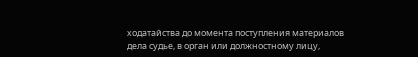ходатайства до момента поступления материалов дела судье, в орган или должностному лицу,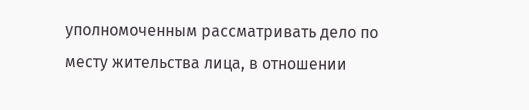уполномоченным рассматривать дело по месту жительства лица, в отношении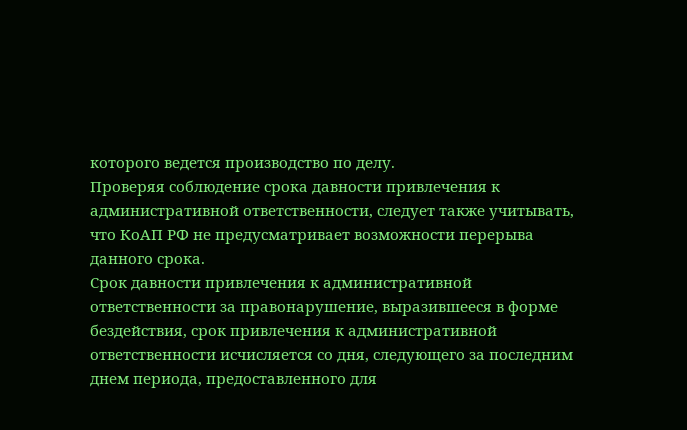которого ведется производство по делу.
Проверяя соблюдение срока давности привлечения к административной ответственности, следует также учитывать, что КоАП РФ не предусматривает возможности перерыва данного срока.
Срок давности привлечения к административной ответственности за правонарушение, выразившееся в форме бездействия, срок привлечения к административной ответственности исчисляется со дня, следующего за последним днем периода, предоставленного для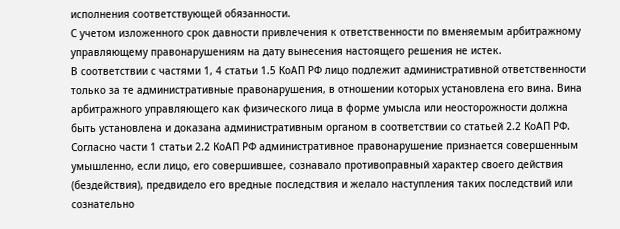исполнения соответствующей обязанности.
С учетом изложенного срок давности привлечения к ответственности по вменяемым арбитражному управляющему правонарушениям на дату вынесения настоящего решения не истек.
В соответствии с частями 1, 4 статьи 1.5 КоАП РФ лицо подлежит административной ответственности только за те административные правонарушения, в отношении которых установлена его вина. Вина арбитражного управляющего как физического лица в форме умысла или неосторожности должна быть установлена и доказана административным органом в соответствии со статьей 2.2 КоАП РФ.
Согласно части 1 статьи 2.2 КоАП РФ административное правонарушение признается совершенным умышленно, если лицо, его совершившее, сознавало противоправный характер своего действия (бездействия), предвидело его вредные последствия и желало наступления таких последствий или сознательно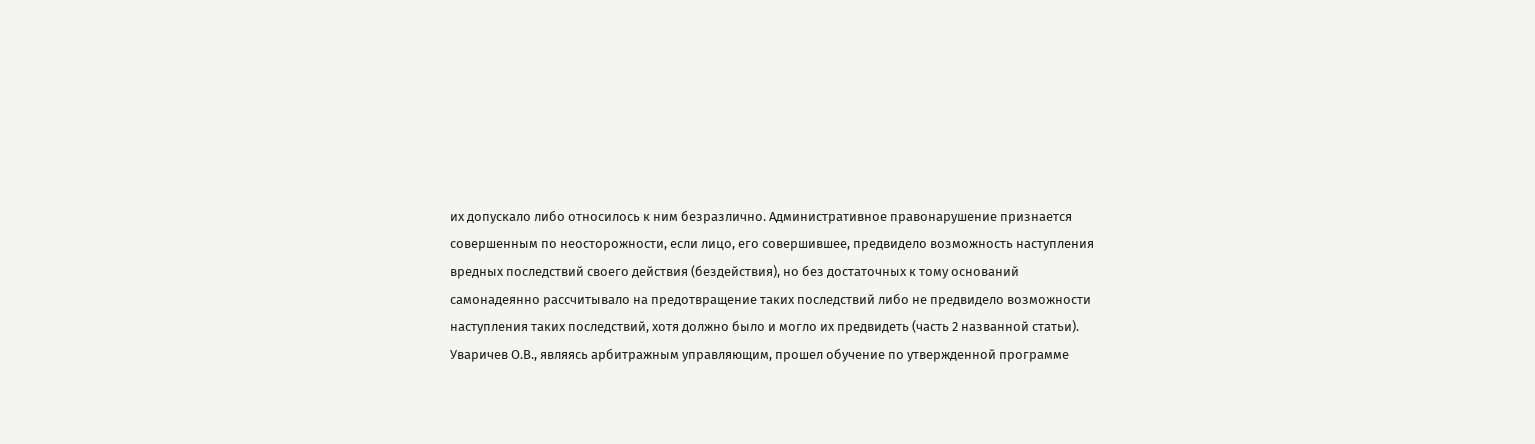их допускало либо относилось к ним безразлично. Административное правонарушение признается совершенным по неосторожности, если лицо, его совершившее, предвидело возможность наступления вредных последствий своего действия (бездействия), но без достаточных к тому оснований самонадеянно рассчитывало на предотвращение таких последствий либо не предвидело возможности наступления таких последствий, хотя должно было и могло их предвидеть (часть 2 названной статьи).
Уваричев О.В., являясь арбитражным управляющим, прошел обучение по утвержденной программе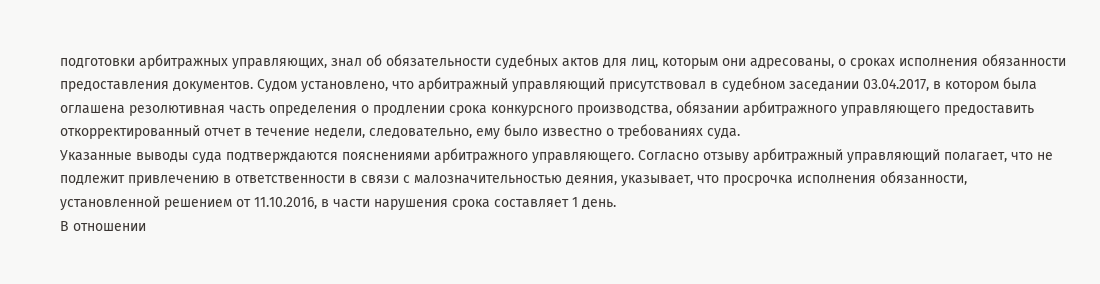подготовки арбитражных управляющих, знал об обязательности судебных актов для лиц, которым они адресованы, о сроках исполнения обязанности предоставления документов. Судом установлено, что арбитражный управляющий присутствовал в судебном заседании 03.04.2017, в котором была оглашена резолютивная часть определения о продлении срока конкурсного производства, обязании арбитражного управляющего предоставить откорректированный отчет в течение недели, следовательно, ему было известно о требованиях суда.
Указанные выводы суда подтверждаются пояснениями арбитражного управляющего. Согласно отзыву арбитражный управляющий полагает, что не подлежит привлечению в ответственности в связи с малозначительностью деяния, указывает, что просрочка исполнения обязанности, установленной решением от 11.10.2016, в части нарушения срока составляет 1 день.
В отношении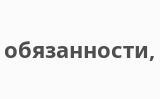обязанности,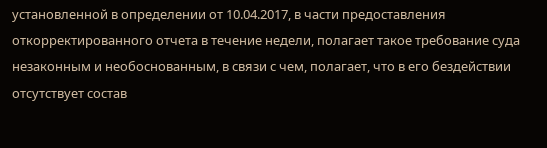установленной в определении от 10.04.2017, в части предоставления откорректированного отчета в течение недели, полагает такое требование суда незаконным и необоснованным, в связи с чем, полагает, что в его бездействии отсутствует состав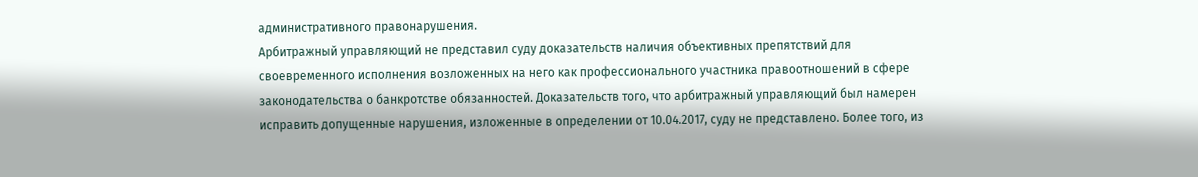административного правонарушения.
Арбитражный управляющий не представил суду доказательств наличия объективных препятствий для своевременного исполнения возложенных на него как профессионального участника правоотношений в сфере законодательства о банкротстве обязанностей. Доказательств того, что арбитражный управляющий был намерен исправить допущенные нарушения, изложенные в определении от 10.04.2017, суду не представлено. Более того, из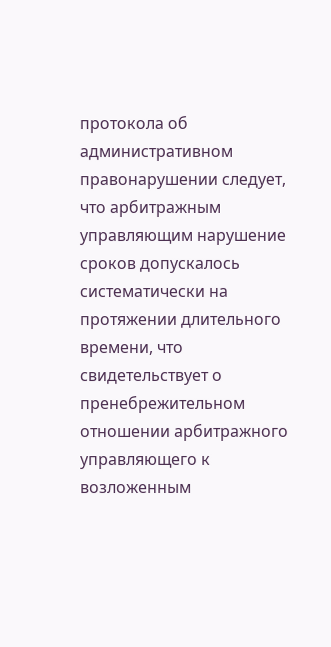протокола об административном правонарушении следует, что арбитражным управляющим нарушение сроков допускалось систематически на протяжении длительного времени, что свидетельствует о пренебрежительном отношении арбитражного управляющего к возложенным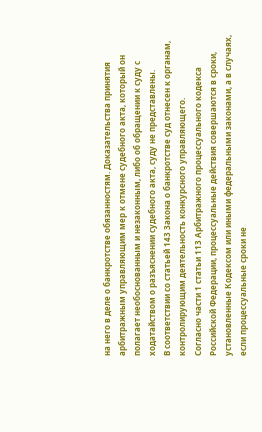на него в деле о банкротстве обязанностям. Доказательства принятия арбитражным управляющим мер к отмене судебного акта, который он полагает необоснованным и незаконным, либо об обращении к суду с ходатайством о разъяснении судебного акта, суду не представлены.
В соответствии со статьей 143 Закона о банкротстве суд отнесен к органам, контролирующим деятельность конкурсного управляющего.
Согласно части 1 статьи 113 Арбитражного процессуального кодекса Российской Федерации, процессуальные действия совершаются в сроки, установленные Кодексом или иными федеральными законами, а в случаях, если процессуальные сроки не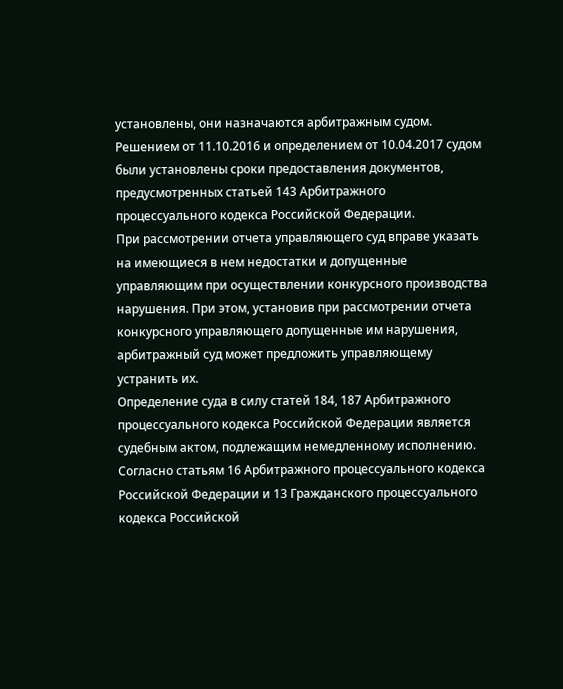установлены, они назначаются арбитражным судом.
Решением от 11.10.2016 и определением от 10.04.2017 судом были установлены сроки предоставления документов, предусмотренных статьей 143 Арбитражного процессуального кодекса Российской Федерации.
При рассмотрении отчета управляющего суд вправе указать на имеющиеся в нем недостатки и допущенные управляющим при осуществлении конкурсного производства нарушения. При этом, установив при рассмотрении отчета конкурсного управляющего допущенные им нарушения, арбитражный суд может предложить управляющему устранить их.
Определение суда в силу статей 184, 187 Арбитражного процессуального кодекса Российской Федерации является судебным актом, подлежащим немедленному исполнению.
Согласно статьям 16 Арбитражного процессуального кодекса Российской Федерации и 13 Гражданского процессуального кодекса Российской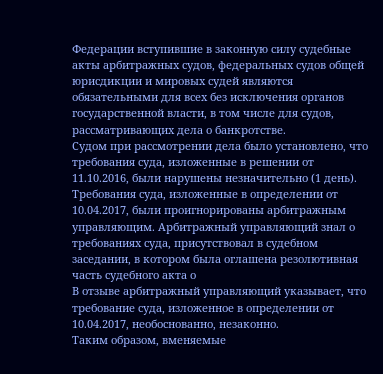Федерации вступившие в законную силу судебные акты арбитражных судов, федеральных судов общей юрисдикции и мировых судей являются обязательными для всех без исключения органов государственной власти, в том числе для судов, рассматривающих дела о банкротстве.
Судом при рассмотрении дела было установлено, что требования суда, изложенные в решении от 11.10.2016, были нарушены незначительно (1 день). Требования суда, изложенные в определении от 10.04.2017, были проигнорированы арбитражным управляющим. Арбитражный управляющий знал о требованиях суда, присутствовал в судебном заседании, в котором была оглашена резолютивная часть судебного акта о
В отзыве арбитражный управляющий указывает, что требование суда, изложенное в определении от 10.04.2017, необоснованно, незаконно.
Таким образом, вменяемые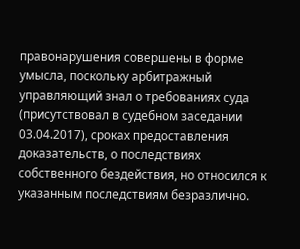правонарушения совершены в форме умысла, поскольку арбитражный управляющий знал о требованиях суда (присутствовал в судебном заседании 03.04.2017), сроках предоставления доказательств, о последствиях собственного бездействия, но относился к указанным последствиям безразлично.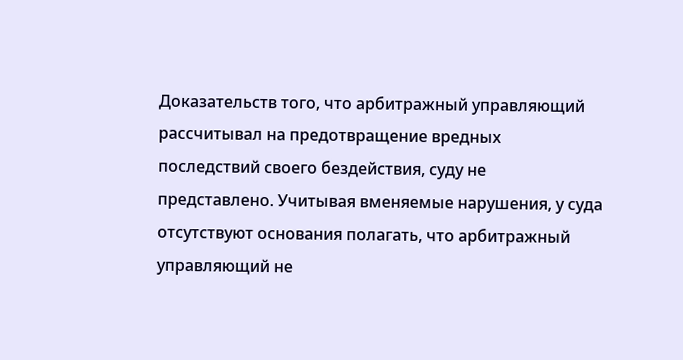Доказательств того, что арбитражный управляющий рассчитывал на предотвращение вредных последствий своего бездействия, суду не представлено. Учитывая вменяемые нарушения, у суда отсутствуют основания полагать, что арбитражный управляющий не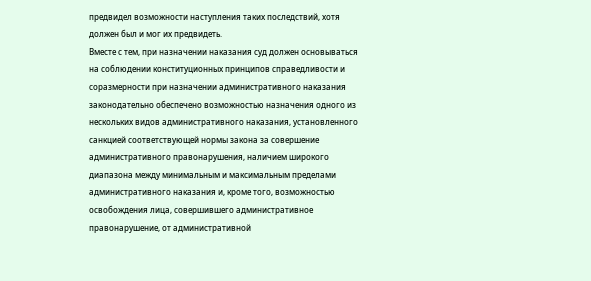предвидел возможности наступления таких последствий, хотя должен был и мог их предвидеть.
Вместе с тем, при назначении наказания суд должен основываться на соблюдении конституционных принципов справедливости и соразмерности при назначении административного наказания законодательно обеспечено возможностью назначения одного из нескольких видов административного наказания, установленного санкцией соответствующей нормы закона за совершение административного правонарушения, наличием широкого диапазона между минимальным и максимальным пределами административного наказания и, кроме того, возможностью освобождения лица, совершившего административное правонарушение, от административной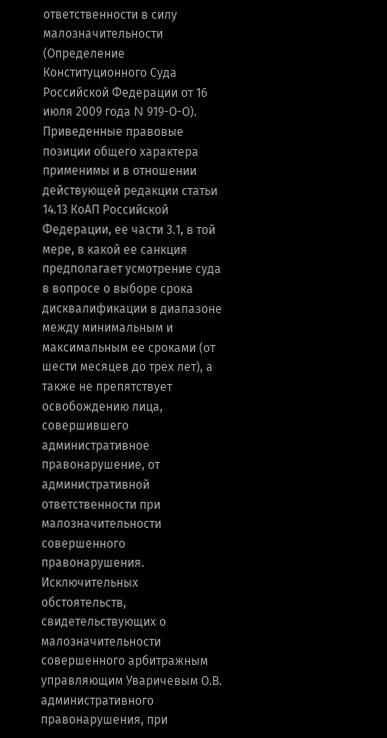ответственности в силу малозначительности (Определение Конституционного Суда Российской Федерации от 16 июля 2009 года N 919-О-О).
Приведенные правовые позиции общего характера применимы и в отношении действующей редакции статьи 14.13 КоАП Российской Федерации, ее части 3.1, в той мере, в какой ее санкция предполагает усмотрение суда в вопросе о выборе срока дисквалификации в диапазоне между минимальным и максимальным ее сроками (от шести месяцев до трех лет), а также не препятствует освобождению лица, совершившего административное правонарушение, от административной ответственности при малозначительности совершенного правонарушения.
Исключительных обстоятельств, свидетельствующих о малозначительности совершенного арбитражным управляющим Уваричевым О.В. административного правонарушения, при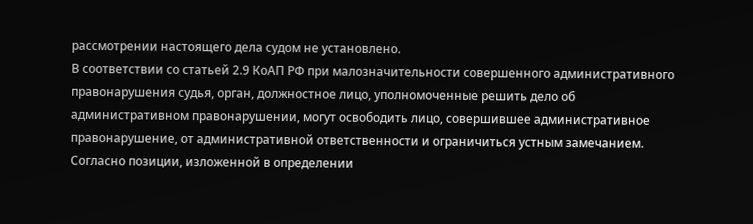рассмотрении настоящего дела судом не установлено.
В соответствии со статьей 2.9 КоАП РФ при малозначительности совершенного административного правонарушения судья, орган, должностное лицо, уполномоченные решить дело об административном правонарушении, могут освободить лицо, совершившее административное правонарушение, от административной ответственности и ограничиться устным замечанием.
Согласно позиции, изложенной в определении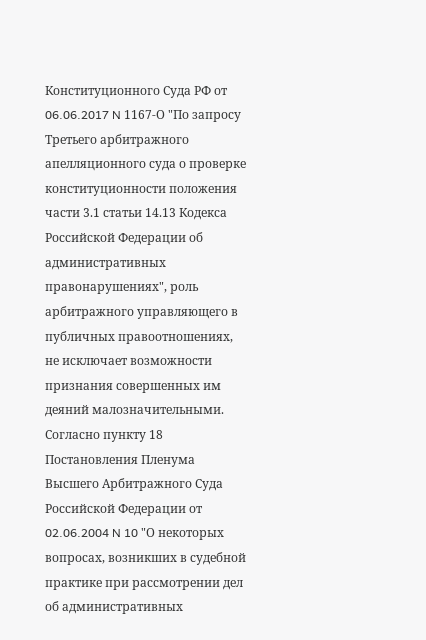Конституционного Суда РФ от 06.06.2017 N 1167-О "По запросу Третьего арбитражного апелляционного суда о проверке конституционности положения части 3.1 статьи 14.13 Кодекса Российской Федерации об административных правонарушениях", роль арбитражного управляющего в публичных правоотношениях, не исключает возможности признания совершенных им деяний малозначительными.
Согласно пункту 18 Постановления Пленума Высшего Арбитражного Суда Российской Федерации от 02.06.2004 N 10 "О некоторых вопросах, возникших в судебной практике при рассмотрении дел об административных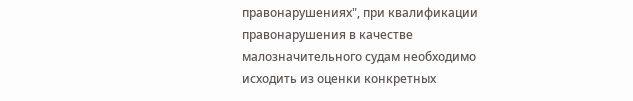правонарушениях", при квалификации правонарушения в качестве малозначительного судам необходимо исходить из оценки конкретных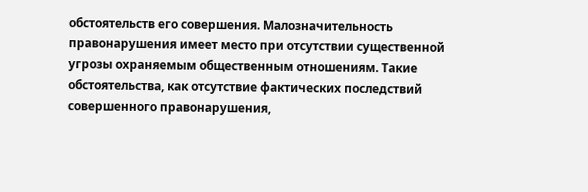обстоятельств его совершения. Малозначительность правонарушения имеет место при отсутствии существенной угрозы охраняемым общественным отношениям. Такие обстоятельства, как отсутствие фактических последствий совершенного правонарушения,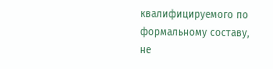квалифицируемого по формальному составу, не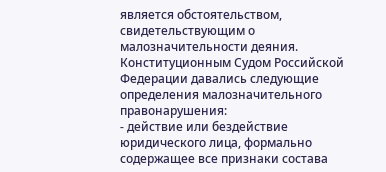является обстоятельством, свидетельствующим о малозначительности деяния.
Конституционным Судом Российской Федерации давались следующие определения малозначительного правонарушения:
- действие или бездействие юридического лица, формально содержащее все признаки состава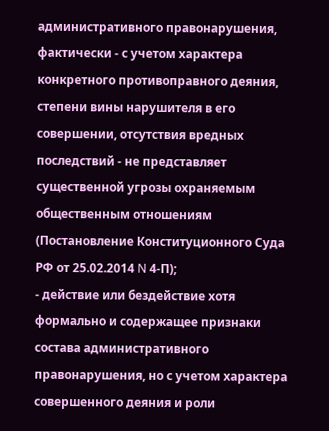административного правонарушения, фактически - с учетом характера конкретного противоправного деяния, степени вины нарушителя в его совершении, отсутствия вредных последствий - не представляет существенной угрозы охраняемым общественным отношениям (Постановление Конституционного Суда РФ от 25.02.2014 N 4-П);
- действие или бездействие хотя формально и содержащее признаки состава административного правонарушения, но с учетом характера совершенного деяния и роли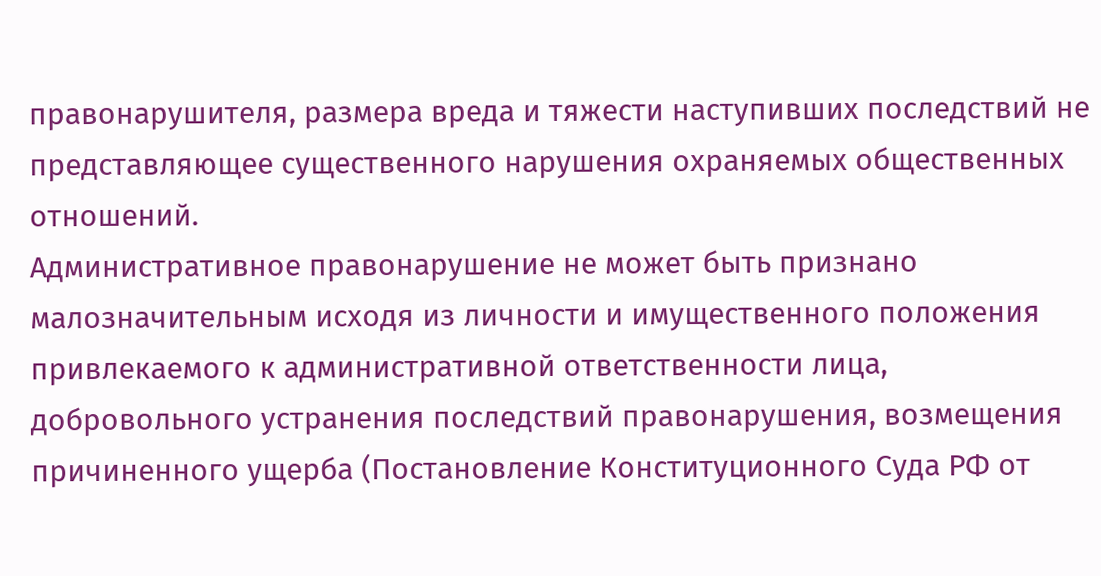правонарушителя, размера вреда и тяжести наступивших последствий не представляющее существенного нарушения охраняемых общественных отношений.
Административное правонарушение не может быть признано малозначительным исходя из личности и имущественного положения привлекаемого к административной ответственности лица, добровольного устранения последствий правонарушения, возмещения причиненного ущерба (Постановление Конституционного Суда РФ от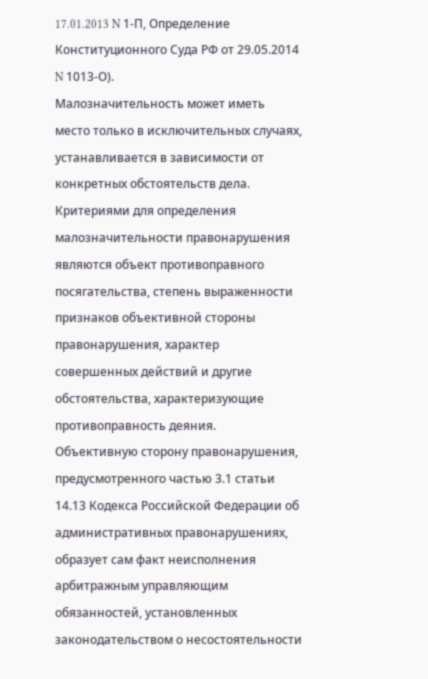17.01.2013 N 1-П, Определение Конституционного Суда РФ от 29.05.2014 N 1013-О).
Малозначительность может иметь место только в исключительных случаях, устанавливается в зависимости от конкретных обстоятельств дела. Критериями для определения малозначительности правонарушения являются объект противоправного посягательства, степень выраженности признаков объективной стороны правонарушения, характер совершенных действий и другие обстоятельства, характеризующие противоправность деяния.
Объективную сторону правонарушения, предусмотренного частью 3.1 статьи 14.13 Кодекса Российской Федерации об административных правонарушениях, образует сам факт неисполнения арбитражным управляющим обязанностей, установленных законодательством о несостоятельности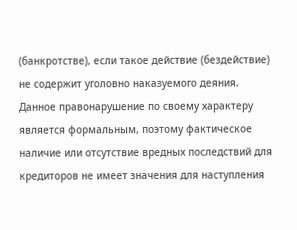(банкротстве), если такое действие (бездействие) не содержит уголовно наказуемого деяния.
Данное правонарушение по своему характеру является формальным, поэтому фактическое наличие или отсутствие вредных последствий для кредиторов не имеет значения для наступления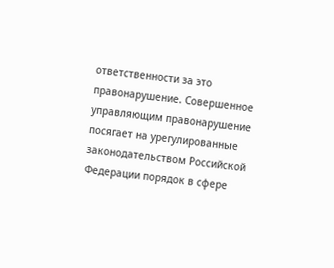ответственности за это правонарушение. Совершенное управляющим правонарушение посягает на урегулированные законодательством Российской Федерации порядок в сфере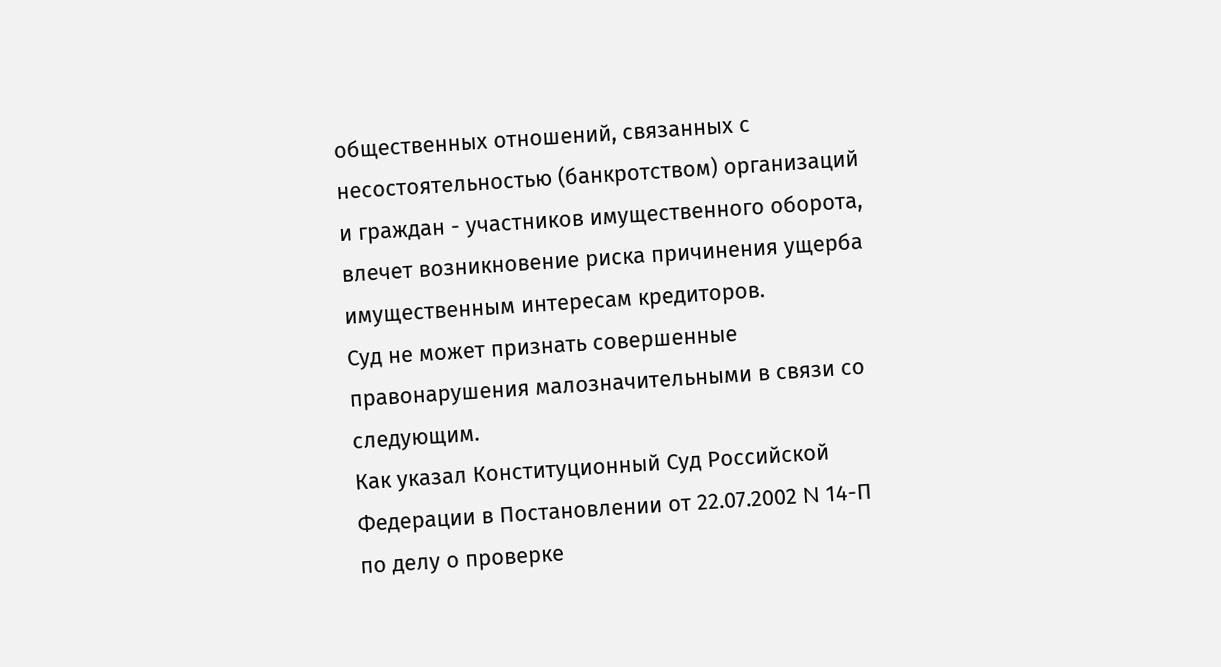общественных отношений, связанных с несостоятельностью (банкротством) организаций и граждан - участников имущественного оборота, влечет возникновение риска причинения ущерба имущественным интересам кредиторов.
Суд не может признать совершенные правонарушения малозначительными в связи со следующим.
Как указал Конституционный Суд Российской Федерации в Постановлении от 22.07.2002 N 14-П по делу о проверке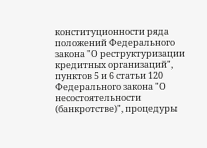конституционности ряда положений Федерального закона "О реструктуризации кредитных организаций", пунктов 5 и 6 статьи 120 Федерального закона "О несостоятельности (банкротстве)", процедуры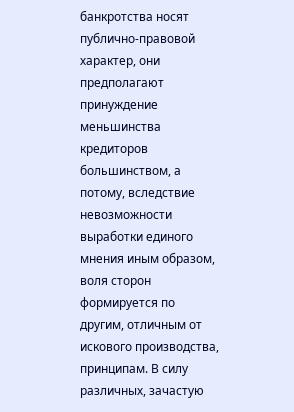банкротства носят публично-правовой характер, они предполагают принуждение меньшинства кредиторов большинством, а потому, вследствие невозможности выработки единого мнения иным образом, воля сторон формируется по другим, отличным от искового производства, принципам. В силу различных, зачастую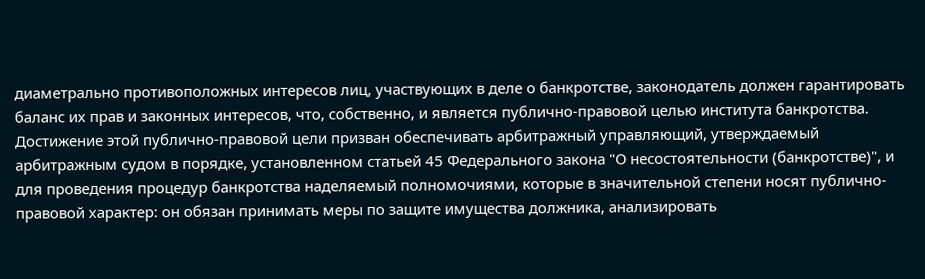диаметрально противоположных интересов лиц, участвующих в деле о банкротстве, законодатель должен гарантировать баланс их прав и законных интересов, что, собственно, и является публично-правовой целью института банкротства. Достижение этой публично-правовой цели призван обеспечивать арбитражный управляющий, утверждаемый арбитражным судом в порядке, установленном статьей 45 Федерального закона "О несостоятельности (банкротстве)", и для проведения процедур банкротства наделяемый полномочиями, которые в значительной степени носят публично-правовой характер: он обязан принимать меры по защите имущества должника, анализировать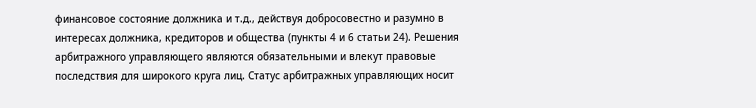финансовое состояние должника и т.д., действуя добросовестно и разумно в интересах должника, кредиторов и общества (пункты 4 и 6 статьи 24). Решения арбитражного управляющего являются обязательными и влекут правовые последствия для широкого круга лиц. Статус арбитражных управляющих носит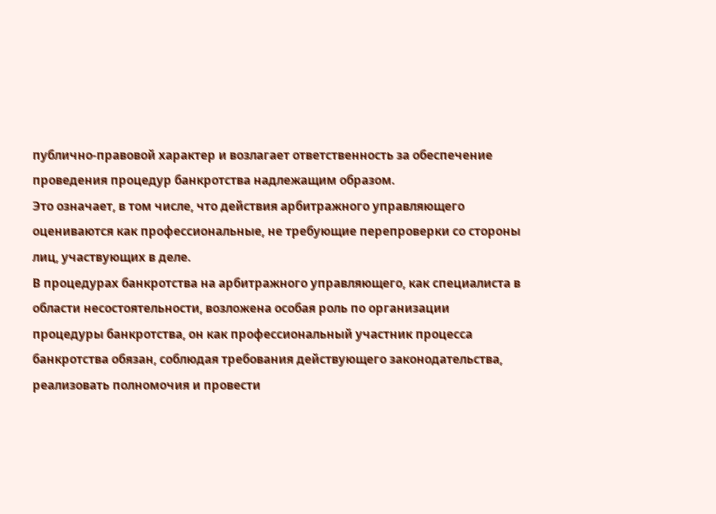публично-правовой характер и возлагает ответственность за обеспечение проведения процедур банкротства надлежащим образом.
Это означает, в том числе, что действия арбитражного управляющего оцениваются как профессиональные, не требующие перепроверки со стороны лиц, участвующих в деле.
В процедурах банкротства на арбитражного управляющего, как специалиста в области несостоятельности, возложена особая роль по организации процедуры банкротства, он как профессиональный участник процесса банкротства обязан, соблюдая требования действующего законодательства, реализовать полномочия и провести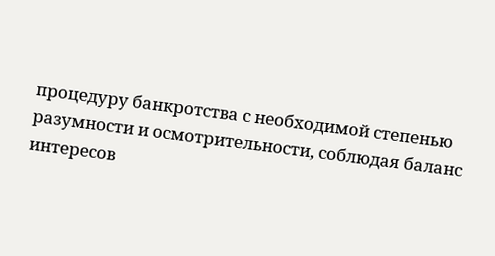процедуру банкротства с необходимой степенью разумности и осмотрительности, соблюдая баланс интересов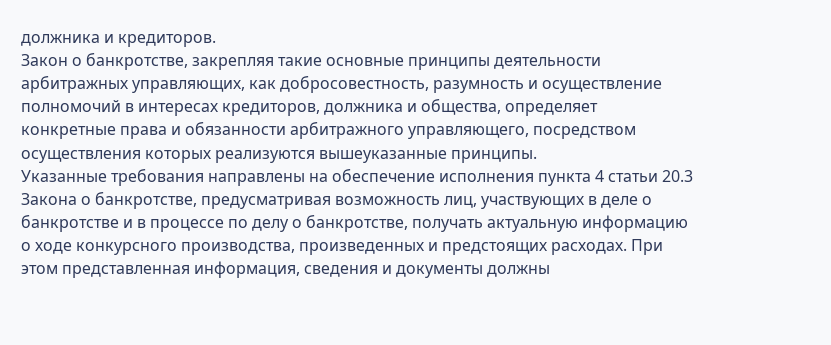должника и кредиторов.
Закон о банкротстве, закрепляя такие основные принципы деятельности арбитражных управляющих, как добросовестность, разумность и осуществление полномочий в интересах кредиторов, должника и общества, определяет конкретные права и обязанности арбитражного управляющего, посредством осуществления которых реализуются вышеуказанные принципы.
Указанные требования направлены на обеспечение исполнения пункта 4 статьи 20.3 Закона о банкротстве, предусматривая возможность лиц, участвующих в деле о банкротстве и в процессе по делу о банкротстве, получать актуальную информацию о ходе конкурсного производства, произведенных и предстоящих расходах. При этом представленная информация, сведения и документы должны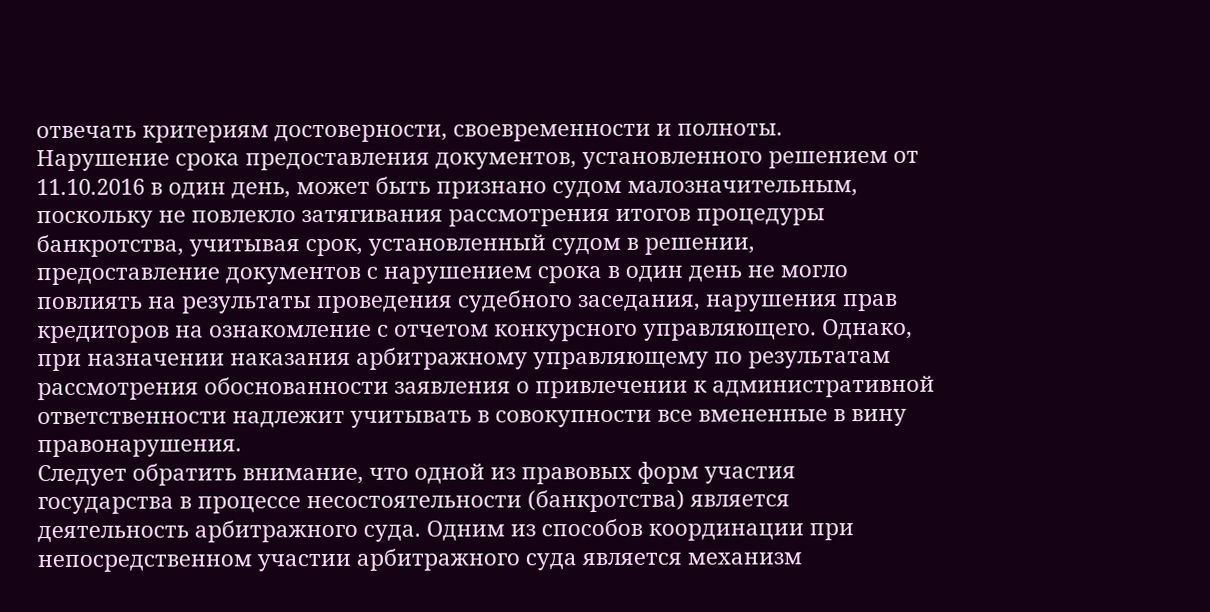отвечать критериям достоверности, своевременности и полноты.
Нарушение срока предоставления документов, установленного решением от 11.10.2016 в один день, может быть признано судом малозначительным, поскольку не повлекло затягивания рассмотрения итогов процедуры банкротства, учитывая срок, установленный судом в решении, предоставление документов с нарушением срока в один день не могло повлиять на результаты проведения судебного заседания, нарушения прав кредиторов на ознакомление с отчетом конкурсного управляющего. Однако, при назначении наказания арбитражному управляющему по результатам рассмотрения обоснованности заявления о привлечении к административной ответственности надлежит учитывать в совокупности все вмененные в вину правонарушения.
Следует обратить внимание, что одной из правовых форм участия государства в процессе несостоятельности (банкротства) является деятельность арбитражного суда. Одним из способов координации при непосредственном участии арбитражного суда является механизм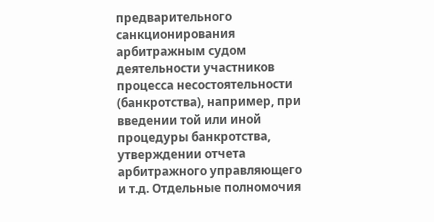предварительного санкционирования арбитражным судом деятельности участников процесса несостоятельности (банкротства), например, при введении той или иной процедуры банкротства, утверждении отчета арбитражного управляющего и т.д. Отдельные полномочия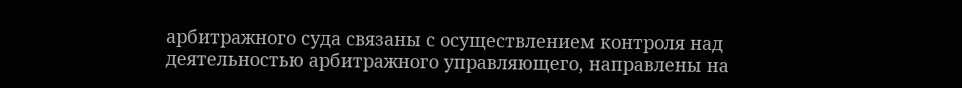арбитражного суда связаны с осуществлением контроля над деятельностью арбитражного управляющего, направлены на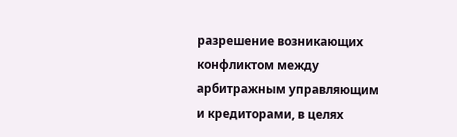разрешение возникающих конфликтом между арбитражным управляющим и кредиторами, в целях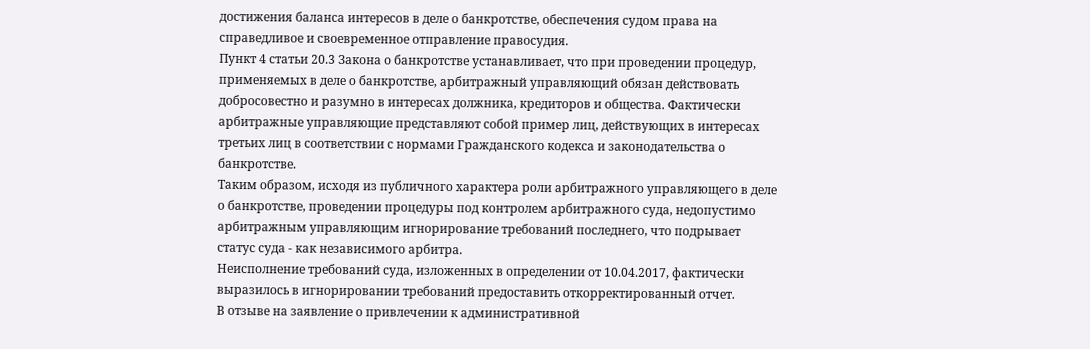достижения баланса интересов в деле о банкротстве, обеспечения судом права на справедливое и своевременное отправление правосудия.
Пункт 4 статьи 20.3 Закона о банкротстве устанавливает, что при проведении процедур, применяемых в деле о банкротстве, арбитражный управляющий обязан действовать добросовестно и разумно в интересах должника, кредиторов и общества. Фактически арбитражные управляющие представляют собой пример лиц, действующих в интересах третьих лиц в соответствии с нормами Гражданского кодекса и законодательства о банкротстве.
Таким образом, исходя из публичного характера роли арбитражного управляющего в деле о банкротстве, проведении процедуры под контролем арбитражного суда, недопустимо арбитражным управляющим игнорирование требований последнего, что подрывает статус суда - как независимого арбитра.
Неисполнение требований суда, изложенных в определении от 10.04.2017, фактически выразилось в игнорировании требований предоставить откорректированный отчет.
В отзыве на заявление о привлечении к административной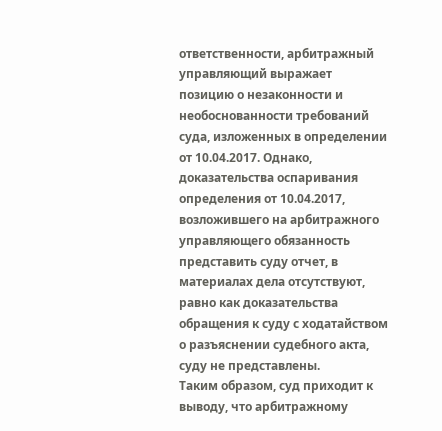ответственности, арбитражный управляющий выражает позицию о незаконности и необоснованности требований суда, изложенных в определении от 10.04.2017. Однако, доказательства оспаривания определения от 10.04.2017, возложившего на арбитражного управляющего обязанность представить суду отчет, в материалах дела отсутствуют, равно как доказательства обращения к суду с ходатайством о разъяснении судебного акта, суду не представлены.
Таким образом, суд приходит к выводу, что арбитражному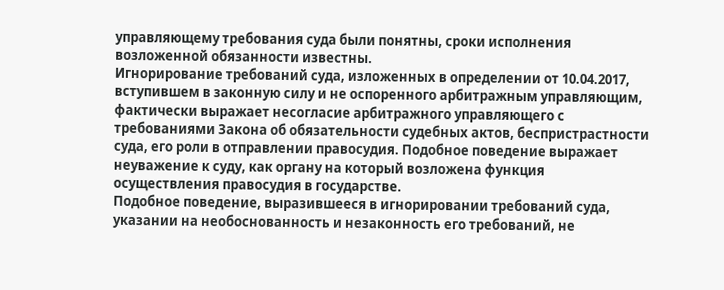управляющему требования суда были понятны, сроки исполнения возложенной обязанности известны.
Игнорирование требований суда, изложенных в определении от 10.04.2017, вступившем в законную силу и не оспоренного арбитражным управляющим, фактически выражает несогласие арбитражного управляющего с требованиями Закона об обязательности судебных актов, беспристрастности суда, его роли в отправлении правосудия. Подобное поведение выражает неуважение к суду, как органу на который возложена функция осуществления правосудия в государстве.
Подобное поведение, выразившееся в игнорировании требований суда, указании на необоснованность и незаконность его требований, не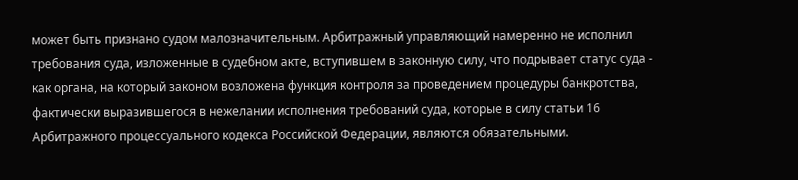может быть признано судом малозначительным. Арбитражный управляющий намеренно не исполнил требования суда, изложенные в судебном акте, вступившем в законную силу, что подрывает статус суда - как органа, на который законом возложена функция контроля за проведением процедуры банкротства, фактически выразившегося в нежелании исполнения требований суда, которые в силу статьи 16 Арбитражного процессуального кодекса Российской Федерации, являются обязательными.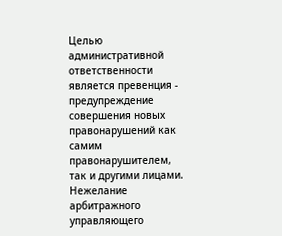Целью административной ответственности является превенция - предупреждение совершения новых правонарушений как самим правонарушителем, так и другими лицами. Нежелание арбитражного управляющего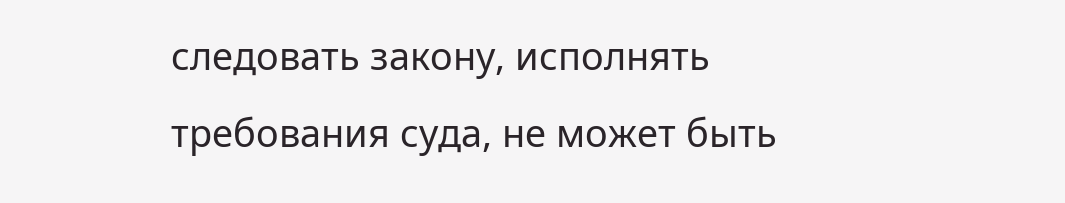следовать закону, исполнять требования суда, не может быть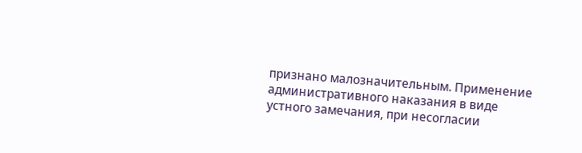признано малозначительным. Применение административного наказания в виде устного замечания, при несогласии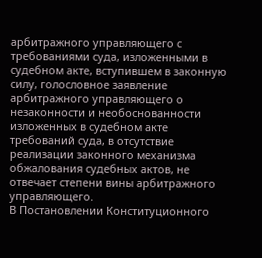арбитражного управляющего с требованиями суда, изложенными в судебном акте, вступившем в законную силу, голословное заявление арбитражного управляющего о незаконности и необоснованности изложенных в судебном акте требований суда, в отсутствие реализации законного механизма обжалования судебных актов, не отвечает степени вины арбитражного управляющего.
В Постановлении Конституционного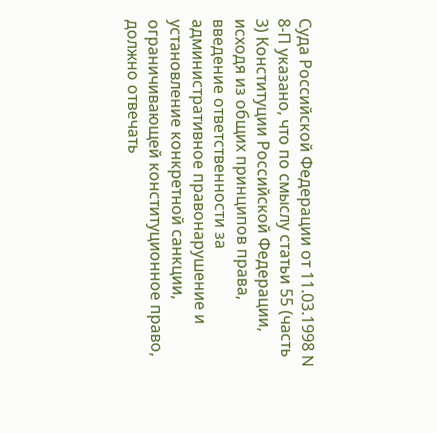Суда Российской Федерации от 11.03.1998 N 8-П указано, что по смыслу статьи 55 (часть 3) Конституции Российской Федерации, исходя из общих принципов права, введение ответственности за административное правонарушение и установление конкретной санкции, ограничивающей конституционное право, должно отвечать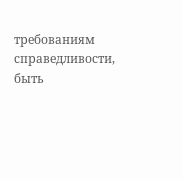требованиям справедливости, быть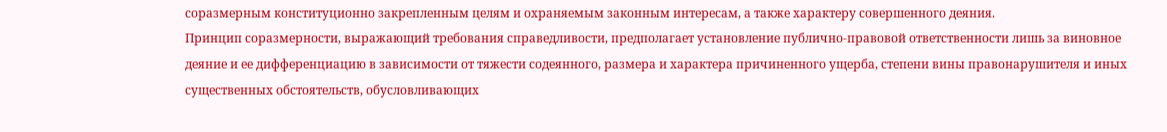соразмерным конституционно закрепленным целям и охраняемым законным интересам, а также характеру совершенного деяния.
Принцип соразмерности, выражающий требования справедливости, предполагает установление публично-правовой ответственности лишь за виновное деяние и ее дифференциацию в зависимости от тяжести содеянного, размера и характера причиненного ущерба, степени вины правонарушителя и иных существенных обстоятельств, обусловливающих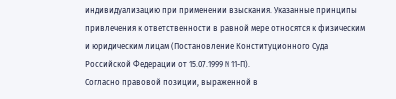индивидуализацию при применении взыскания. Указанные принципы привлечения к ответственности в равной мере относятся к физическим и юридическим лицам (Постановление Конституционного Суда Российской Федерации от 15.07.1999 N 11-П).
Согласно правовой позиции, выраженной в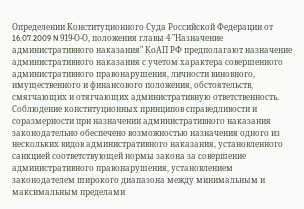Определении Конституционного Суда Российской Федерации от 16.07.2009 N 919-О-О, положения главы 4 "Назначение административного наказания" КоАП РФ предполагают назначение административного наказания с учетом характера совершенного административного правонарушения, личности виновного, имущественного и финансового положения, обстоятельств, смягчающих и отягчающих административную ответственность. Соблюдение конституционных принципов справедливости и соразмерности при назначении административного наказания законодательно обеспечено возможностью назначения одного из нескольких видов административного наказания, установленного санкцией соответствующей нормы закона за совершение административного правонарушения, установлением законодателем широкого диапазона между минимальным и максимальным пределами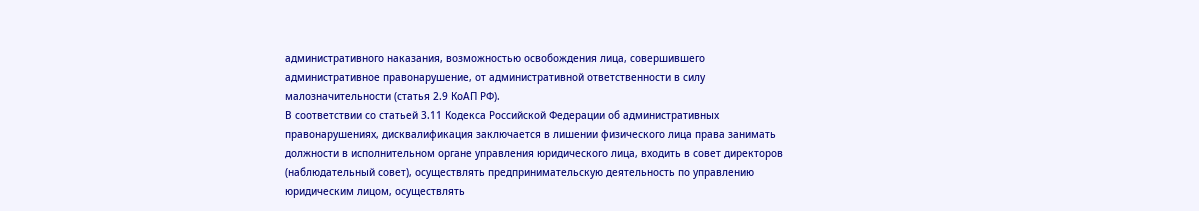административного наказания, возможностью освобождения лица, совершившего административное правонарушение, от административной ответственности в силу малозначительности (статья 2.9 КоАП РФ).
В соответствии со статьей 3.11 Кодекса Российской Федерации об административных правонарушениях, дисквалификация заключается в лишении физического лица права занимать должности в исполнительном органе управления юридического лица, входить в совет директоров (наблюдательный совет), осуществлять предпринимательскую деятельность по управлению юридическим лицом, осуществлять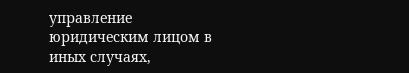управление юридическим лицом в иных случаях,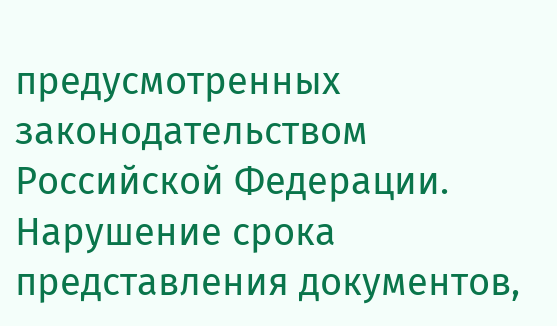предусмотренных законодательством Российской Федерации.
Нарушение срока представления документов,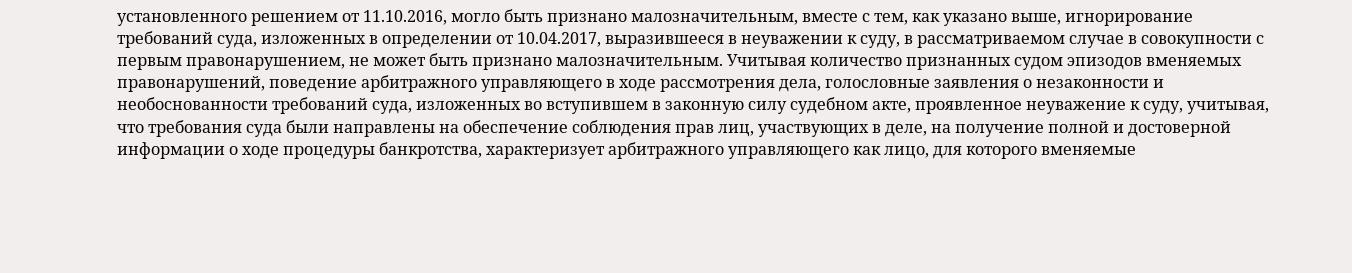установленного решением от 11.10.2016, могло быть признано малозначительным, вместе с тем, как указано выше, игнорирование требований суда, изложенных в определении от 10.04.2017, выразившееся в неуважении к суду, в рассматриваемом случае в совокупности с первым правонарушением, не может быть признано малозначительным. Учитывая количество признанных судом эпизодов вменяемых правонарушений, поведение арбитражного управляющего в ходе рассмотрения дела, голословные заявления о незаконности и необоснованности требований суда, изложенных во вступившем в законную силу судебном акте, проявленное неуважение к суду, учитывая, что требования суда были направлены на обеспечение соблюдения прав лиц, участвующих в деле, на получение полной и достоверной информации о ходе процедуры банкротства, характеризует арбитражного управляющего как лицо, для которого вменяемые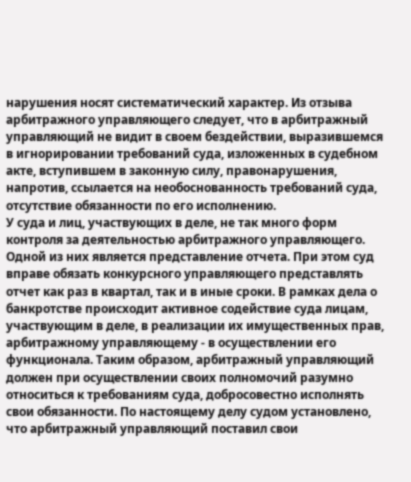нарушения носят систематический характер. Из отзыва арбитражного управляющего следует, что в арбитражный управляющий не видит в своем бездействии, выразившемся в игнорировании требований суда, изложенных в судебном акте, вступившем в законную силу, правонарушения, напротив, ссылается на необоснованность требований суда, отсутствие обязанности по его исполнению.
У суда и лиц, участвующих в деле, не так много форм контроля за деятельностью арбитражного управляющего. Одной из них является представление отчета. При этом суд вправе обязать конкурсного управляющего представлять отчет как раз в квартал, так и в иные сроки. В рамках дела о банкротстве происходит активное содействие суда лицам, участвующим в деле, в реализации их имущественных прав, арбитражному управляющему - в осуществлении его функционала. Таким образом, арбитражный управляющий должен при осуществлении своих полномочий разумно относиться к требованиям суда, добросовестно исполнять свои обязанности. По настоящему делу судом установлено, что арбитражный управляющий поставил свои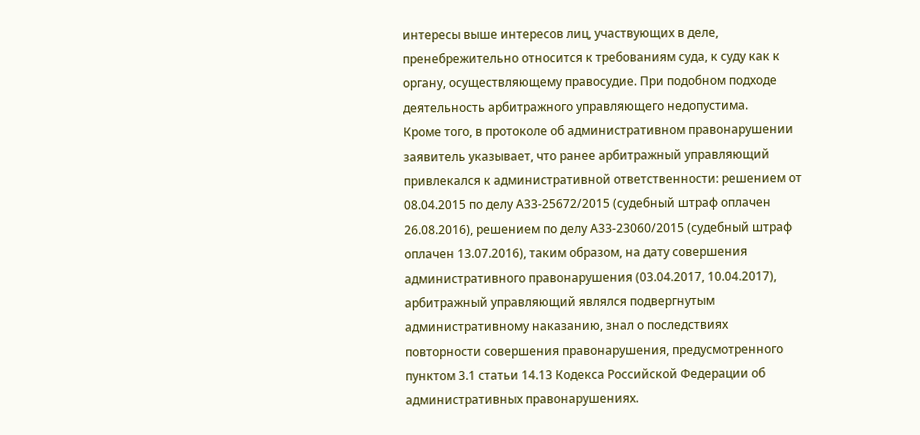интересы выше интересов лиц, участвующих в деле, пренебрежительно относится к требованиям суда, к суду как к органу, осуществляющему правосудие. При подобном подходе деятельность арбитражного управляющего недопустима.
Кроме того, в протоколе об административном правонарушении заявитель указывает, что ранее арбитражный управляющий привлекался к административной ответственности: решением от 08.04.2015 по делу А33-25672/2015 (судебный штраф оплачен 26.08.2016), решением по делу А33-23060/2015 (судебный штраф оплачен 13.07.2016), таким образом, на дату совершения административного правонарушения (03.04.2017, 10.04.2017), арбитражный управляющий являлся подвергнутым административному наказанию, знал о последствиях повторности совершения правонарушения, предусмотренного пунктом 3.1 статьи 14.13 Кодекса Российской Федерации об административных правонарушениях.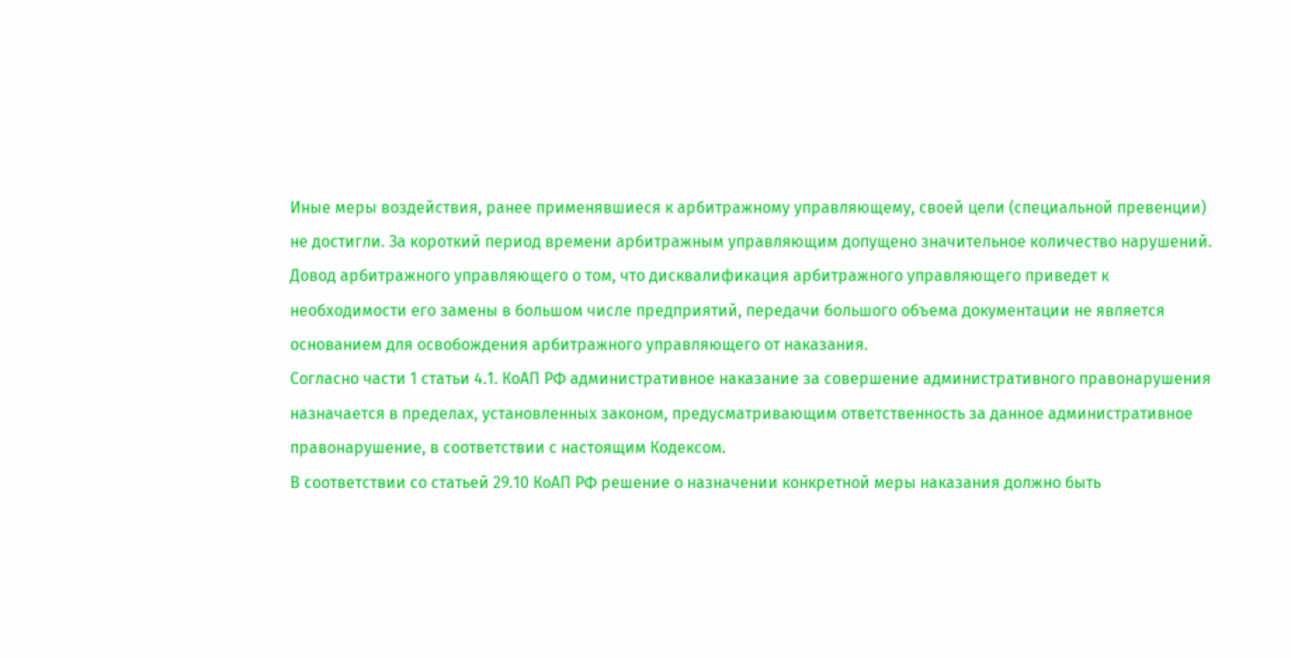Иные меры воздействия, ранее применявшиеся к арбитражному управляющему, своей цели (специальной превенции) не достигли. За короткий период времени арбитражным управляющим допущено значительное количество нарушений.
Довод арбитражного управляющего о том, что дисквалификация арбитражного управляющего приведет к необходимости его замены в большом числе предприятий, передачи большого объема документации не является основанием для освобождения арбитражного управляющего от наказания.
Согласно части 1 статьи 4.1. КоАП РФ административное наказание за совершение административного правонарушения назначается в пределах, установленных законом, предусматривающим ответственность за данное административное правонарушение, в соответствии с настоящим Кодексом.
В соответствии со статьей 29.10 КоАП РФ решение о назначении конкретной меры наказания должно быть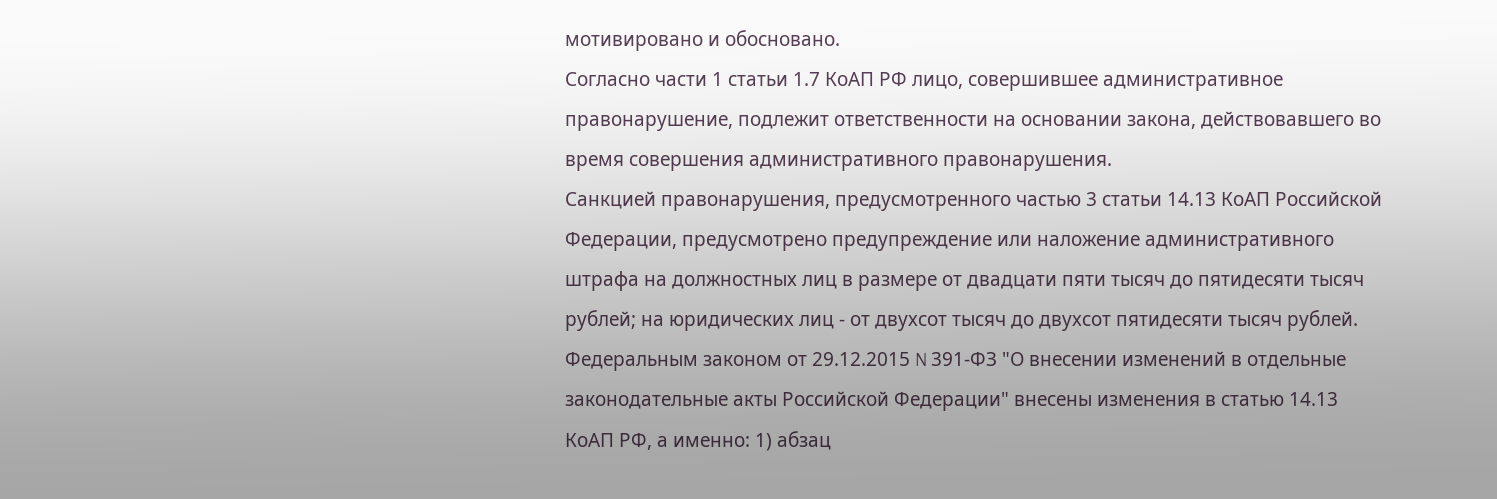мотивировано и обосновано.
Согласно части 1 статьи 1.7 КоАП РФ лицо, совершившее административное правонарушение, подлежит ответственности на основании закона, действовавшего во время совершения административного правонарушения.
Санкцией правонарушения, предусмотренного частью 3 статьи 14.13 КоАП Российской Федерации, предусмотрено предупреждение или наложение административного штрафа на должностных лиц в размере от двадцати пяти тысяч до пятидесяти тысяч рублей; на юридических лиц - от двухсот тысяч до двухсот пятидесяти тысяч рублей.
Федеральным законом от 29.12.2015 N 391-ФЗ "О внесении изменений в отдельные законодательные акты Российской Федерации" внесены изменения в статью 14.13 КоАП РФ, а именно: 1) абзац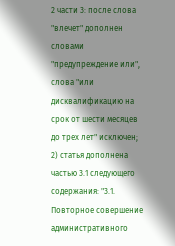2 части 3: после слова "влечет" дополнен словами "предупреждение или", слова "или дисквалификацию на срок от шести месяцев до трех лет" исключен; 2) статья дополнена частью 3.1 следующего содержания: "3.1. Повторное совершение административного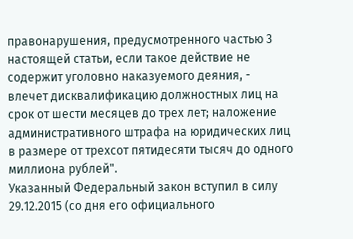правонарушения, предусмотренного частью 3 настоящей статьи, если такое действие не содержит уголовно наказуемого деяния, - влечет дисквалификацию должностных лиц на срок от шести месяцев до трех лет; наложение административного штрафа на юридических лиц в размере от трехсот пятидесяти тысяч до одного миллиона рублей".
Указанный Федеральный закон вступил в силу 29.12.2015 (со дня его официального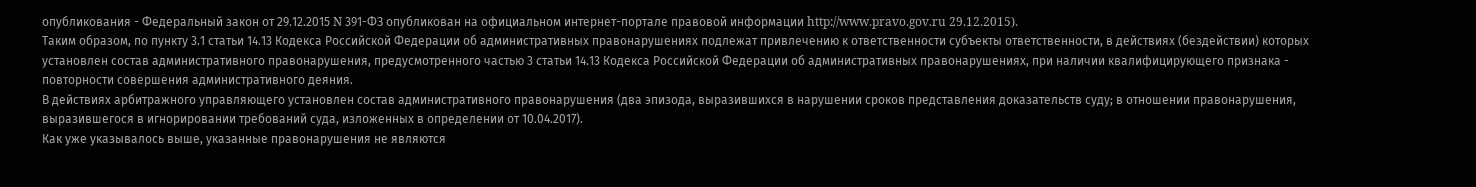опубликования - Федеральный закон от 29.12.2015 N 391-ФЗ опубликован на официальном интернет-портале правовой информации http://www.pravo.gov.ru 29.12.2015).
Таким образом, по пункту 3.1 статьи 14.13 Кодекса Российской Федерации об административных правонарушениях подлежат привлечению к ответственности субъекты ответственности, в действиях (бездействии) которых установлен состав административного правонарушения, предусмотренного частью 3 статьи 14.13 Кодекса Российской Федерации об административных правонарушениях, при наличии квалифицирующего признака - повторности совершения административного деяния.
В действиях арбитражного управляющего установлен состав административного правонарушения (два эпизода, выразившихся в нарушении сроков представления доказательств суду; в отношении правонарушения, выразившегося в игнорировании требований суда, изложенных в определении от 10.04.2017).
Как уже указывалось выше, указанные правонарушения не являются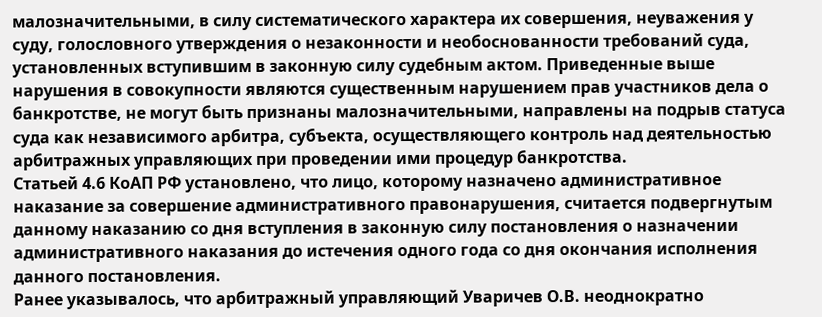малозначительными, в силу систематического характера их совершения, неуважения у суду, голословного утверждения о незаконности и необоснованности требований суда, установленных вступившим в законную силу судебным актом. Приведенные выше нарушения в совокупности являются существенным нарушением прав участников дела о банкротстве, не могут быть признаны малозначительными, направлены на подрыв статуса суда как независимого арбитра, субъекта, осуществляющего контроль над деятельностью арбитражных управляющих при проведении ими процедур банкротства.
Статьей 4.6 КоАП РФ установлено, что лицо, которому назначено административное наказание за совершение административного правонарушения, считается подвергнутым данному наказанию со дня вступления в законную силу постановления о назначении административного наказания до истечения одного года со дня окончания исполнения данного постановления.
Ранее указывалось, что арбитражный управляющий Уваричев О.В. неоднократно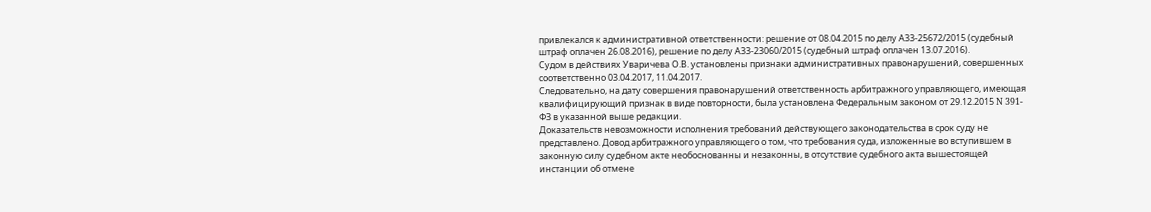привлекался к административной ответственности: решение от 08.04.2015 по делу А33-25672/2015 (судебный штраф оплачен 26.08.2016), решение по делу А33-23060/2015 (судебный штраф оплачен 13.07.2016).
Судом в действиях Уваричева О.В. установлены признаки административных правонарушений, совершенных соответственно 03.04.2017, 11.04.2017.
Следовательно, на дату совершения правонарушений ответственность арбитражного управляющего, имеющая квалифицирующий признак в виде повторности, была установлена Федеральным законом от 29.12.2015 N 391-ФЗ в указанной выше редакции.
Доказательств невозможности исполнения требований действующего законодательства в срок суду не представлено. Довод арбитражного управляющего о том, что требования суда, изложенные во вступившем в законную силу судебном акте необоснованны и незаконны, в отсутствие судебного акта вышестоящей инстанции об отмене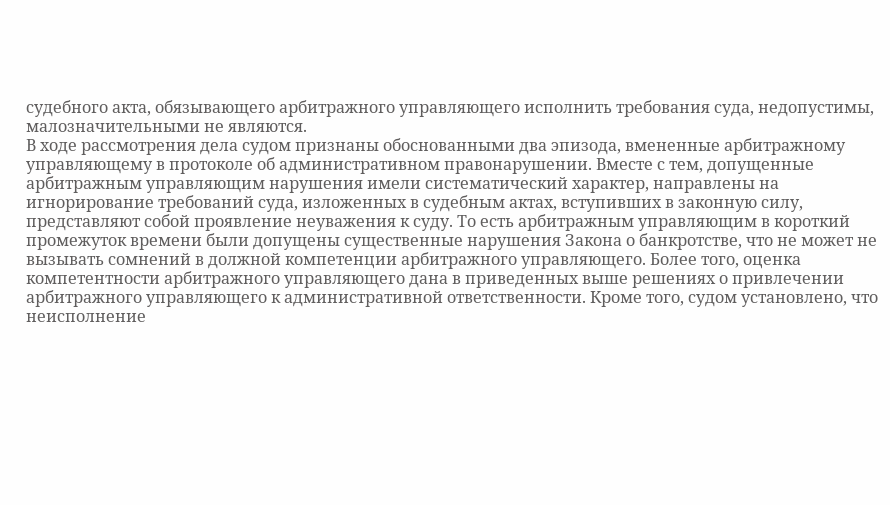судебного акта, обязывающего арбитражного управляющего исполнить требования суда, недопустимы, малозначительными не являются.
В ходе рассмотрения дела судом признаны обоснованными два эпизода, вмененные арбитражному управляющему в протоколе об административном правонарушении. Вместе с тем, допущенные арбитражным управляющим нарушения имели систематический характер, направлены на игнорирование требований суда, изложенных в судебным актах, вступивших в законную силу, представляют собой проявление неуважения к суду. То есть арбитражным управляющим в короткий промежуток времени были допущены существенные нарушения Закона о банкротстве, что не может не вызывать сомнений в должной компетенции арбитражного управляющего. Более того, оценка компетентности арбитражного управляющего дана в приведенных выше решениях о привлечении арбитражного управляющего к административной ответственности. Кроме того, судом установлено, что неисполнение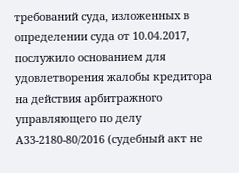требований суда, изложенных в определении суда от 10.04.2017, послужило основанием для удовлетворения жалобы кредитора на действия арбитражного управляющего по делу А33-2180-80/2016 (судебный акт не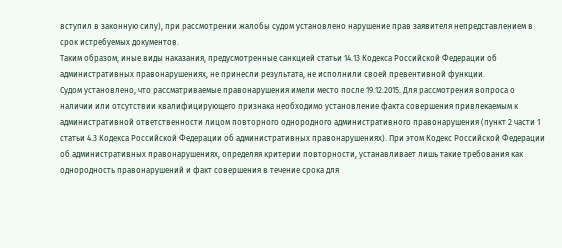вступил в законную силу), при рассмотрении жалобы судом установлено нарушение прав заявителя непредставлением в срок истребуемых документов.
Таким образом, иные виды наказания, предусмотренные санкцией статьи 14.13 Кодекса Российской Федерации об административных правонарушениях, не принесли результата, не исполнили своей превентивной функции.
Судом установлено, что рассматриваемые правонарушения имели место после 19.12.2015. Для рассмотрения вопроса о наличии или отсутствии квалифицирующего признака необходимо установление факта совершения привлекаемым к административной ответственности лицом повторного однородного административного правонарушения (пункт 2 части 1 статьи 4.3 Кодекса Российской Федерации об административных правонарушениях). При этом Кодекс Российской Федерации об административных правонарушениях, определяя критерии повторности, устанавливает лишь такие требования как однородность правонарушений и факт совершения в течение срока для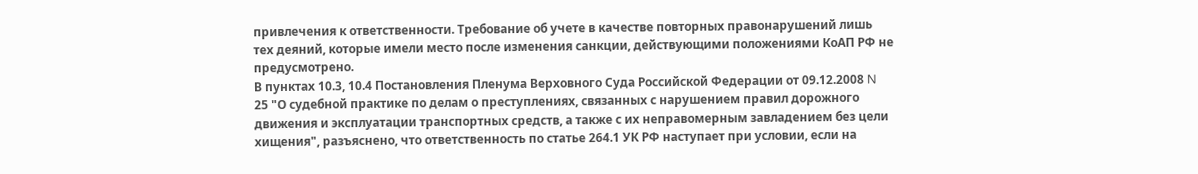привлечения к ответственности. Требование об учете в качестве повторных правонарушений лишь тех деяний, которые имели место после изменения санкции, действующими положениями КоАП РФ не предусмотрено.
В пунктах 10.3, 10.4 Постановления Пленума Верховного Суда Российской Федерации от 09.12.2008 N 25 "О судебной практике по делам о преступлениях, связанных с нарушением правил дорожного движения и эксплуатации транспортных средств, а также с их неправомерным завладением без цели хищения", разъяснено, что ответственность по статье 264.1 УК РФ наступает при условии, если на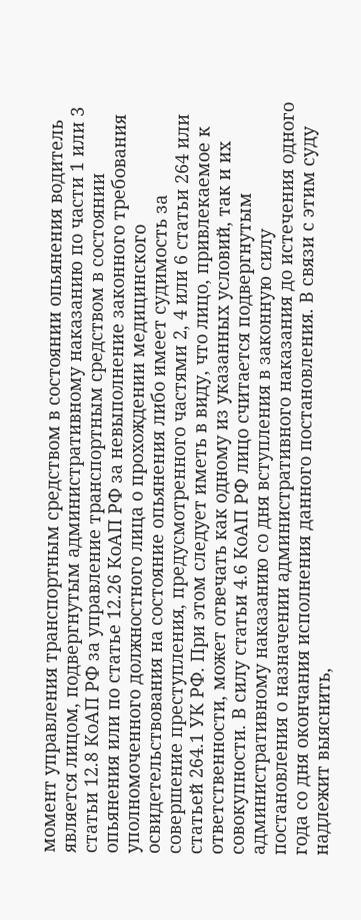момент управления транспортным средством в состоянии опьянения водитель является лицом, подвергнутым административному наказанию по части 1 или 3 статьи 12.8 КоАП РФ за управление транспортным средством в состоянии опьянения или по статье 12.26 КоАП РФ за невыполнение законного требования уполномоченного должностного лица о прохождении медицинского освидетельствования на состояние опьянения либо имеет судимость за совершение преступления, предусмотренного частями 2, 4 или 6 статьи 264 или статьей 264.1 УК РФ. При этом следует иметь в виду, что лицо, привлекаемое к ответственности, может отвечать как одному из указанных условий, так и их совокупности. В силу статьи 4.6 КоАП РФ лицо считается подвергнутым административному наказанию со дня вступления в законную силу постановления о назначении административного наказания до истечения одного года со дня окончания исполнения данного постановления. В связи с этим суду надлежит выяснить,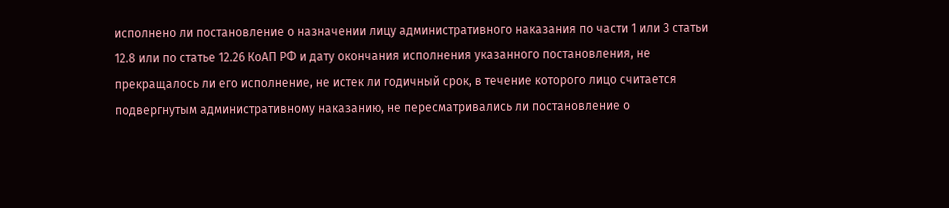исполнено ли постановление о назначении лицу административного наказания по части 1 или 3 статьи 12.8 или по статье 12.26 КоАП РФ и дату окончания исполнения указанного постановления, не прекращалось ли его исполнение, не истек ли годичный срок, в течение которого лицо считается подвергнутым административному наказанию, не пересматривались ли постановление о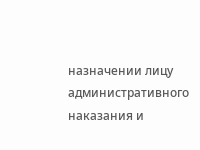назначении лицу административного наказания и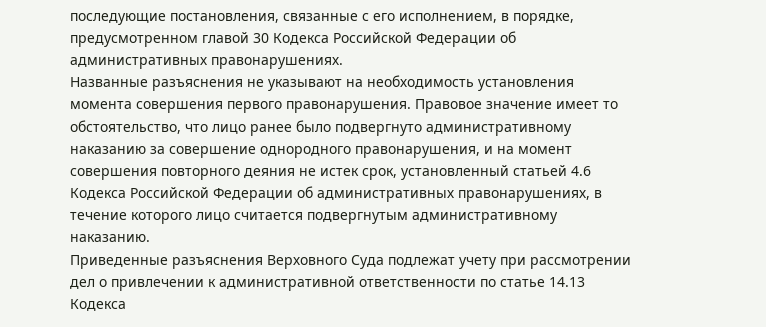последующие постановления, связанные с его исполнением, в порядке, предусмотренном главой 30 Кодекса Российской Федерации об административных правонарушениях.
Названные разъяснения не указывают на необходимость установления момента совершения первого правонарушения. Правовое значение имеет то обстоятельство, что лицо ранее было подвергнуто административному наказанию за совершение однородного правонарушения, и на момент совершения повторного деяния не истек срок, установленный статьей 4.6 Кодекса Российской Федерации об административных правонарушениях, в течение которого лицо считается подвергнутым административному наказанию.
Приведенные разъяснения Верховного Суда подлежат учету при рассмотрении дел о привлечении к административной ответственности по статье 14.13 Кодекса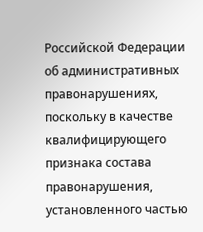Российской Федерации об административных правонарушениях, поскольку в качестве квалифицирующего признака состава правонарушения, установленного частью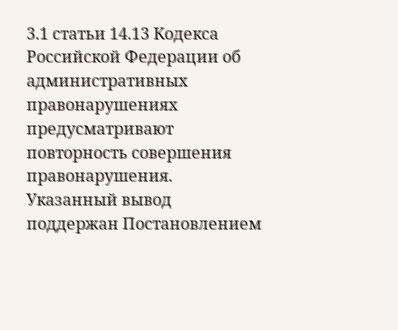3.1 статьи 14.13 Кодекса Российской Федерации об административных правонарушениях предусматривают повторность совершения правонарушения.
Указанный вывод поддержан Постановлением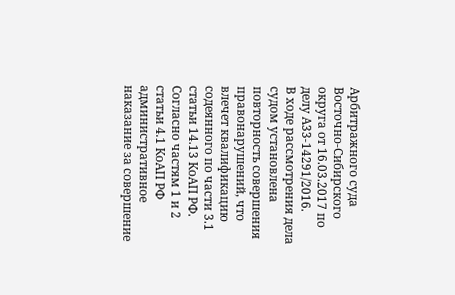Арбитражного суда Восточно-Сибирского округа от 16.03.2017 по делу А33-14291/2016.
В ходе рассмотрения дела судом установлена повторность совершения правонарушений, что влечет квалификацию содеянного по части 3.1 статьи 14.13 КоАП РФ.
Согласно частям 1 и 2 статьи 4.1 КоАП РФ административное наказание за совершение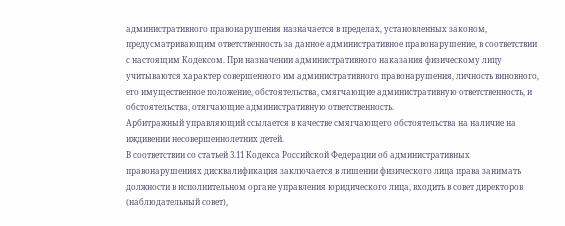административного правонарушения назначается в пределах, установленных законом, предусматривающим ответственность за данное административное правонарушение, в соответствии с настоящим Кодексом. При назначении административного наказания физическому лицу учитываются характер совершенного им административного правонарушения, личность виновного, его имущественное положение, обстоятельства, смягчающие административную ответственность, и обстоятельства, отягчающие административную ответственность.
Арбитражный управляющий ссылается в качестве смягчающего обстоятельства на наличие на иждивении несовершеннолетних детей.
В соответствии со статьей 3.11 Кодекса Российской Федерации об административных правонарушениях дисквалификация заключается в лишении физического лица права занимать должности в исполнительном органе управления юридического лица, входить в совет директоров (наблюдательный совет),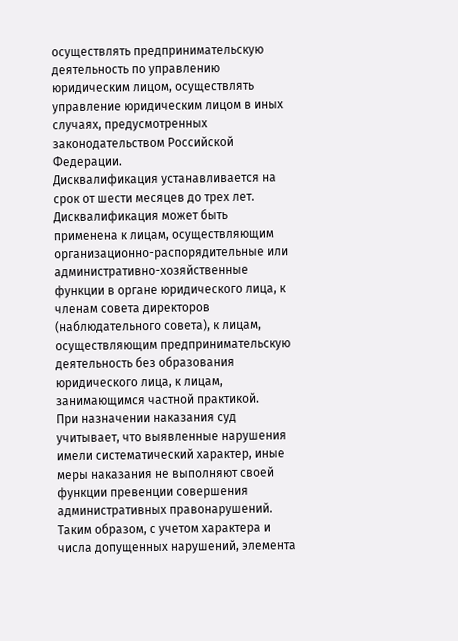осуществлять предпринимательскую деятельность по управлению юридическим лицом, осуществлять управление юридическим лицом в иных случаях, предусмотренных законодательством Российской Федерации.
Дисквалификация устанавливается на срок от шести месяцев до трех лет. Дисквалификация может быть применена к лицам, осуществляющим организационно-распорядительные или административно-хозяйственные функции в органе юридического лица, к членам совета директоров (наблюдательного совета), к лицам, осуществляющим предпринимательскую деятельность без образования юридического лица, к лицам, занимающимся частной практикой.
При назначении наказания суд учитывает, что выявленные нарушения имели систематический характер, иные меры наказания не выполняют своей функции превенции совершения административных правонарушений.
Таким образом, с учетом характера и числа допущенных нарушений, элемента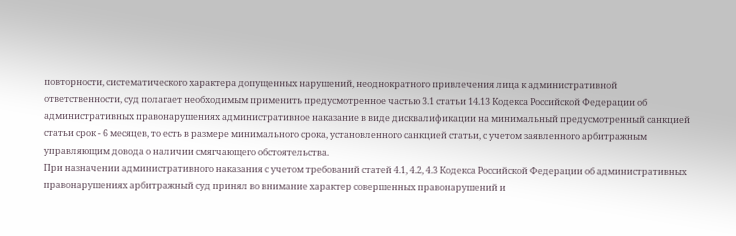повторности, систематического характера допущенных нарушений, неоднократного привлечения лица к административной ответственности, суд полагает необходимым применить предусмотренное частью 3.1 статьи 14.13 Кодекса Российской Федерации об административных правонарушениях административное наказание в виде дисквалификации на минимальный предусмотренный санкцией статьи срок - 6 месяцев, то есть в размере минимального срока, установленного санкцией статьи, с учетом заявленного арбитражным управляющим довода о наличии смягчающего обстоятельства.
При назначении административного наказания с учетом требований статей 4.1, 4.2, 4.3 Кодекса Российской Федерации об административных правонарушениях арбитражный суд принял во внимание характер совершенных правонарушений и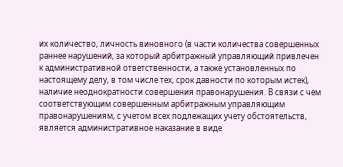их количество, личность виновного (в части количества совершенных раннее нарушений, за который арбитражный управляющий привлечен к административной ответственности, а также установленных по настоящему делу, в том числе тех, срок давности по которым истек), наличие неоднократности совершения правонарушения. В связи с чем соответствующим совершенным арбитражным управляющим правонарушениям, с учетом всех подлежащих учету обстоятельств, является административное наказание в виде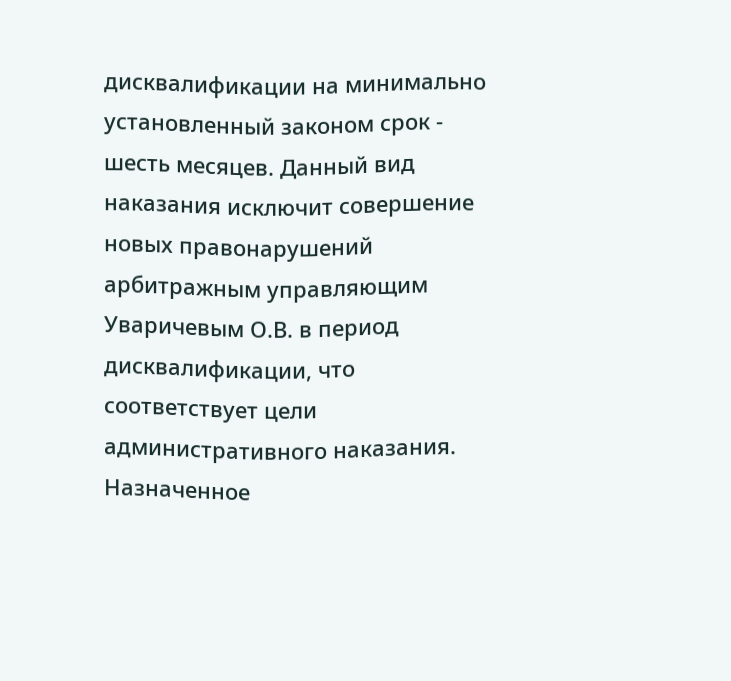дисквалификации на минимально установленный законом срок - шесть месяцев. Данный вид наказания исключит совершение новых правонарушений арбитражным управляющим Уваричевым О.В. в период дисквалификации, что соответствует цели административного наказания. Назначенное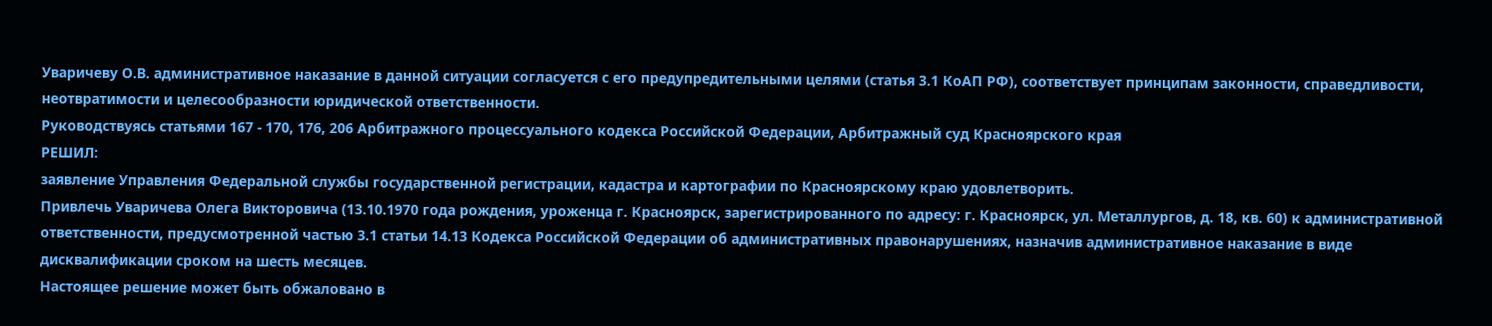Уваричеву О.В. административное наказание в данной ситуации согласуется с его предупредительными целями (статья 3.1 КоАП РФ), соответствует принципам законности, справедливости, неотвратимости и целесообразности юридической ответственности.
Руководствуясь статьями 167 - 170, 176, 206 Арбитражного процессуального кодекса Российской Федерации, Арбитражный суд Красноярского края
РЕШИЛ:
заявление Управления Федеральной службы государственной регистрации, кадастра и картографии по Красноярскому краю удовлетворить.
Привлечь Уваричева Олега Викторовича (13.10.1970 года рождения, уроженца г. Красноярск, зарегистрированного по адресу: г. Красноярск, ул. Металлургов, д. 18, кв. 60) к административной ответственности, предусмотренной частью 3.1 статьи 14.13 Кодекса Российской Федерации об административных правонарушениях, назначив административное наказание в виде дисквалификации сроком на шесть месяцев.
Настоящее решение может быть обжаловано в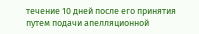течение 10 дней после его принятия путем подачи апелляционной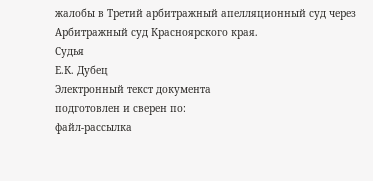жалобы в Третий арбитражный апелляционный суд через Арбитражный суд Красноярского края.
Судья
Е.К. Дубец
Электронный текст документа
подготовлен и сверен по:
файл-рассылка